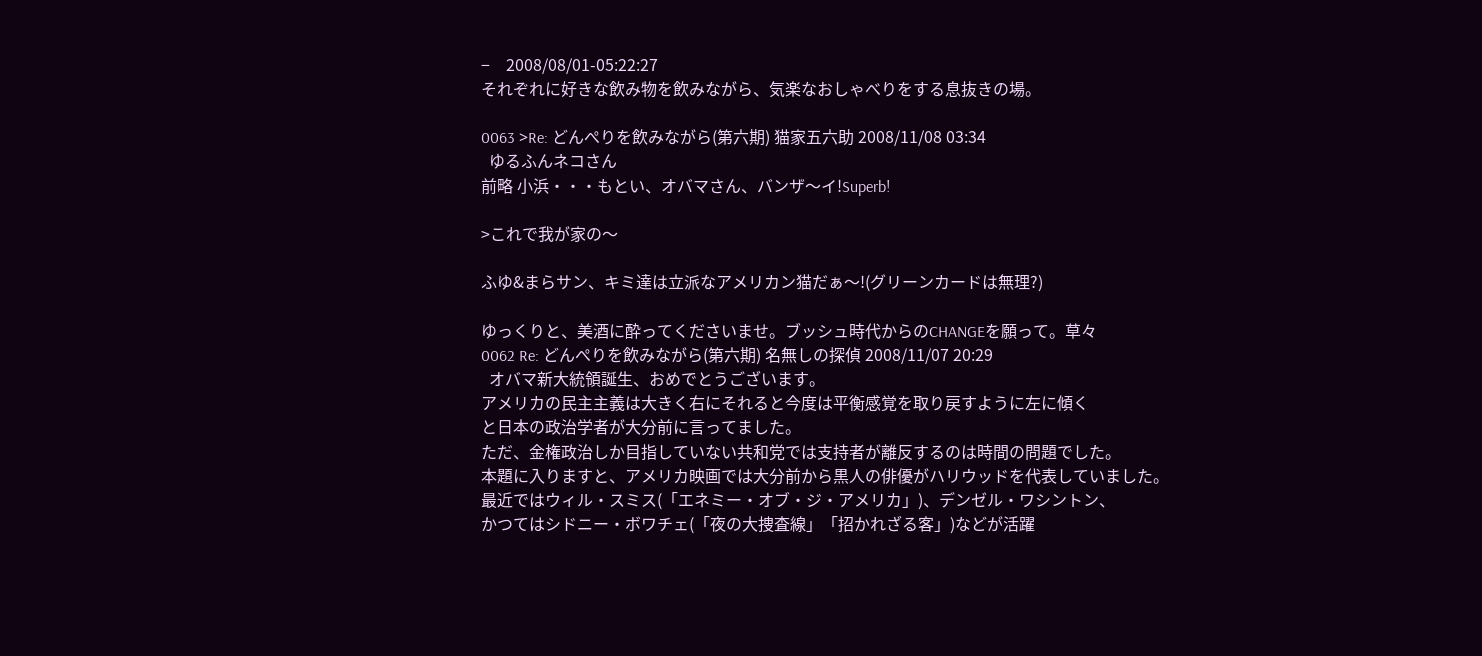−    2008/08/01-05:22:27
それぞれに好きな飲み物を飲みながら、気楽なおしゃべりをする息抜きの場。

0063 >Re: どんぺりを飲みながら(第六期) 猫家五六助 2008/11/08 03:34
  ゆるふんネコさん
前略 小浜・・・もとい、オバマさん、バンザ〜イ!Superb!

>これで我が家の〜

ふゆ&まらサン、キミ達は立派なアメリカン猫だぁ〜!(グリーンカードは無理?)

ゆっくりと、美酒に酔ってくださいませ。ブッシュ時代からのCHANGEを願って。草々
0062 Re: どんぺりを飲みながら(第六期) 名無しの探偵 2008/11/07 20:29
  オバマ新大統領誕生、おめでとうございます。
アメリカの民主主義は大きく右にそれると今度は平衡感覚を取り戻すように左に傾く
と日本の政治学者が大分前に言ってました。
ただ、金権政治しか目指していない共和党では支持者が離反するのは時間の問題でした。
本題に入りますと、アメリカ映画では大分前から黒人の俳優がハリウッドを代表していました。
最近ではウィル・スミス(「エネミー・オブ・ジ・アメリカ」)、デンゼル・ワシントン、
かつてはシドニー・ボワチェ(「夜の大捜査線」「招かれざる客」)などが活躍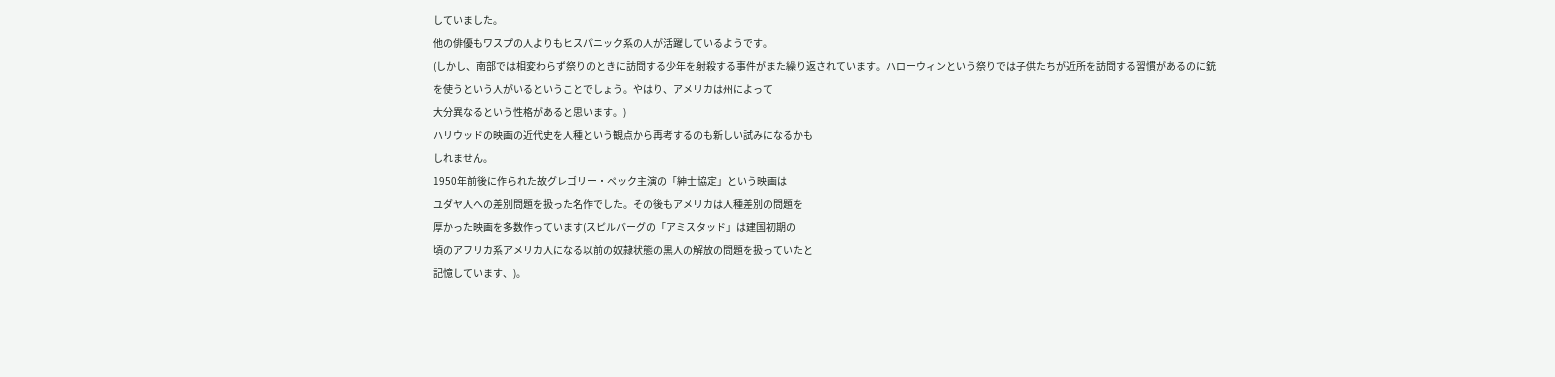していました。
他の俳優もワスプの人よりもヒスパニック系の人が活躍しているようです。
(しかし、南部では相変わらず祭りのときに訪問する少年を射殺する事件がまた繰り返されています。ハローウィンという祭りでは子供たちが近所を訪問する習慣があるのに銃を使うという人がいるということでしょう。やはり、アメリカは州によって
大分異なるという性格があると思います。)
ハリウッドの映画の近代史を人種という観点から再考するのも新しい試みになるかも
しれません。
1950年前後に作られた故グレゴリー・ペック主演の「紳士協定」という映画は
ユダヤ人への差別問題を扱った名作でした。その後もアメリカは人種差別の問題を
厚かった映画を多数作っています(スピルバーグの「アミスタッド」は建国初期の
頃のアフリカ系アメリカ人になる以前の奴隷状態の黒人の解放の問題を扱っていたと
記憶しています、)。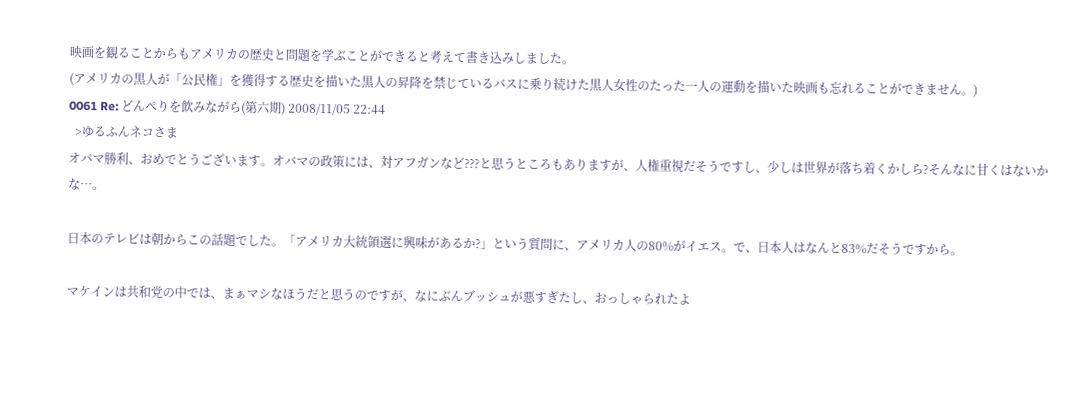映画を観ることからもアメリカの歴史と問題を学ぶことができると考えて書き込みしました。
(アメリカの黒人が「公民権」を獲得する歴史を描いた黒人の昇降を禁じているバスに乗り続けた黒人女性のたった一人の運動を描いた映画も忘れることができません。)
0061 Re: どんぺりを飲みながら(第六期) 2008/11/05 22:44
  >ゆるふんネコさま
オバマ勝利、おめでとうございます。オバマの政策には、対アフガンなど???と思うところもありますが、人権重視だそうですし、少しは世界が落ち着くかしら?そんなに甘くはないかな…。

日本のテレビは朝からこの話題でした。「アメリカ大統領選に興味があるか?」という質問に、アメリカ人の80%がイエス。で、日本人はなんと83%だそうですから。

マケインは共和党の中では、まぁマシなほうだと思うのですが、なにぶんブッシュが悪すぎたし、おっしゃられたよ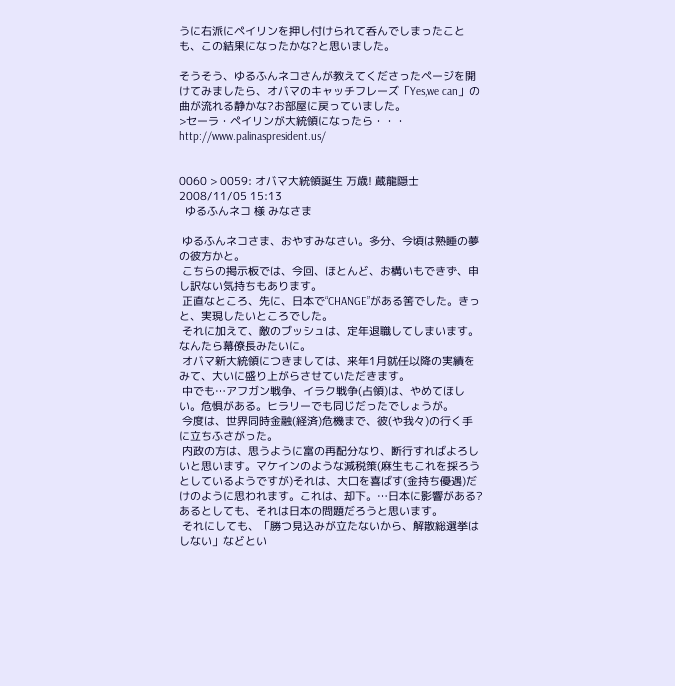うに右派にペイリンを押し付けられて呑んでしまったことも、この結果になったかな?と思いました。

そうそう、ゆるふんネコさんが教えてくださったページを開けてみましたら、オバマのキャッチフレーズ「Yes,we can」の曲が流れる静かな?お部屋に戻っていました。
>セーラ・ペイリンが大統領になったら・・・ http://www.palinaspresident.us/


0060 > 0059: オバマ大統領誕生 万歳! 蔵龍隠士 2008/11/05 15:13
  ゆるふんネコ 様 みなさま

 ゆるふんネコさま、おやすみなさい。多分、今頃は熟睡の夢の彼方かと。
 こちらの掲示板では、今回、ほとんど、お構いもできず、申し訳ない気持ちもあります。
 正直なところ、先に、日本で“CHANGE”がある筈でした。きっと、実現したいところでした。
 それに加えて、敵のブッシュは、定年退職してしまいます。なんたら幕僚長みたいに。
 オバマ新大統領につきましては、来年1月就任以降の実績をみて、大いに盛り上がらさせていただきます。
 中でも…アフガン戦争、イラク戦争(占領)は、やめてほしい。危惧がある。ヒラリーでも同じだったでしょうが。
 今度は、世界同時金融(経済)危機まで、彼(や我々)の行く手に立ちふさがった。
 内政の方は、思うように富の再配分なり、断行すればよろしいと思います。マケインのような減税策(麻生もこれを採ろうとしているようですが)それは、大口を喜ばす(金持ち優遇)だけのように思われます。これは、却下。…日本に影響がある?あるとしても、それは日本の問題だろうと思います。
 それにしても、「勝つ見込みが立たないから、解散総選挙はしない」などとい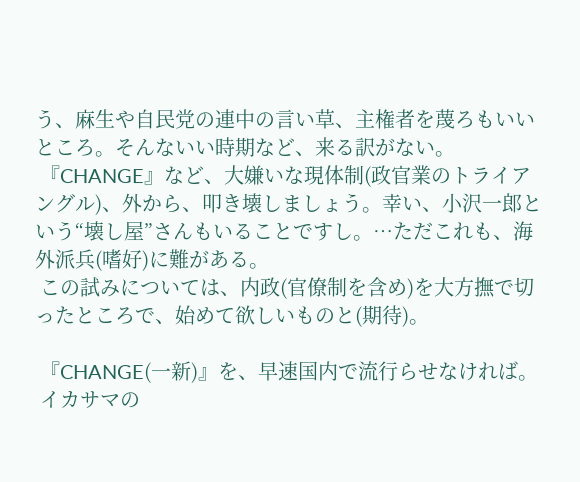う、麻生や自民党の連中の言い草、主権者を蔑ろもいいところ。そんないい時期など、来る訳がない。
 『CHANGE』など、大嫌いな現体制(政官業のトライアングル)、外から、叩き壊しましょう。幸い、小沢一郎という“壊し屋”さんもいることですし。…ただこれも、海外派兵(嗜好)に難がある。
 この試みについては、内政(官僚制を含め)を大方撫で切ったところで、始めて欲しいものと(期待)。

 『CHANGE(一新)』を、早速国内で流行らせなければ。
 イカサマの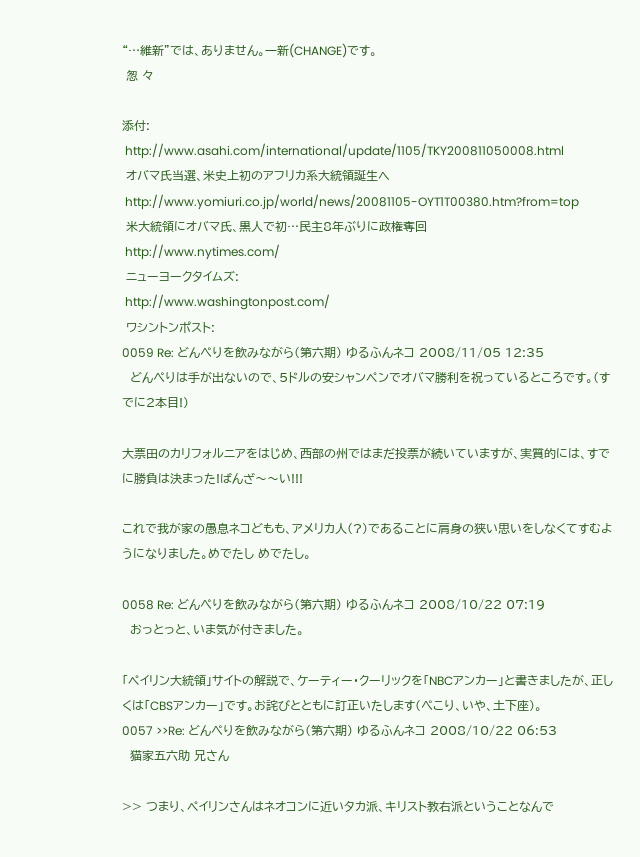“…維新”では、ありません。一新(CHANGE)です。
 怱 々

添付:
 http://www.asahi.com/international/update/1105/TKY200811050008.html
 オバマ氏当選、米史上初のアフリカ系大統領誕生へ
 http://www.yomiuri.co.jp/world/news/20081105-OYT1T00380.htm?from=top
 米大統領にオバマ氏、黒人で初…民主8年ぶりに政権奪回
 http://www.nytimes.com/
 ニューヨークタイムズ:
 http://www.washingtonpost.com/
 ワシントンポスト:
0059 Re: どんぺりを飲みながら(第六期) ゆるふんネコ 2008/11/05 12:35
  どんぺりは手が出ないので、5ドルの安シャンペンでオバマ勝利を祝っているところです。(すでに2本目!)

大票田のカリフォルニアをはじめ、西部の州ではまだ投票が続いていますが、実質的には、すでに勝負は決まった!ばんざ〜〜い!!!

これで我が家の愚息ネコどもも、アメリカ人(?)であることに肩身の狭い思いをしなくてすむようになりました。めでたし めでたし。

0058 Re: どんぺりを飲みながら(第六期) ゆるふんネコ 2008/10/22 07:19
  おっとっと、いま気が付きました。

「ペイリン大統領」サイトの解説で、ケーティー・クーリックを「NBCアンカー」と書きましたが、正しくは「CBSアンカー」です。お詫びとともに訂正いたします(ぺこり、いや、土下座)。
0057 >>Re: どんぺりを飲みながら(第六期) ゆるふんネコ 2008/10/22 06:53
  猫家五六助 兄さん

>> つまり、ペイリンさんはネオコンに近いタカ派、キリスト教右派ということなんで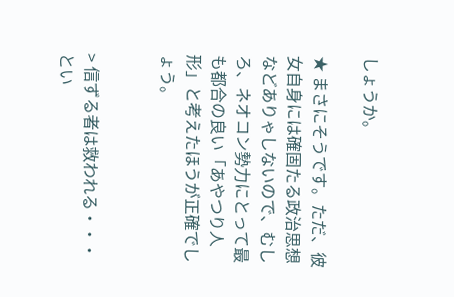しょうか。

★ まさにそうです。ただ、彼女自身には確固たる政治思想などありゃしないので、むしろ、ネオコン勢力にとって最も都合の良い「あやつり人形」と考えたほうが正確でしょう。


> 信ずる者は救われる・・・とい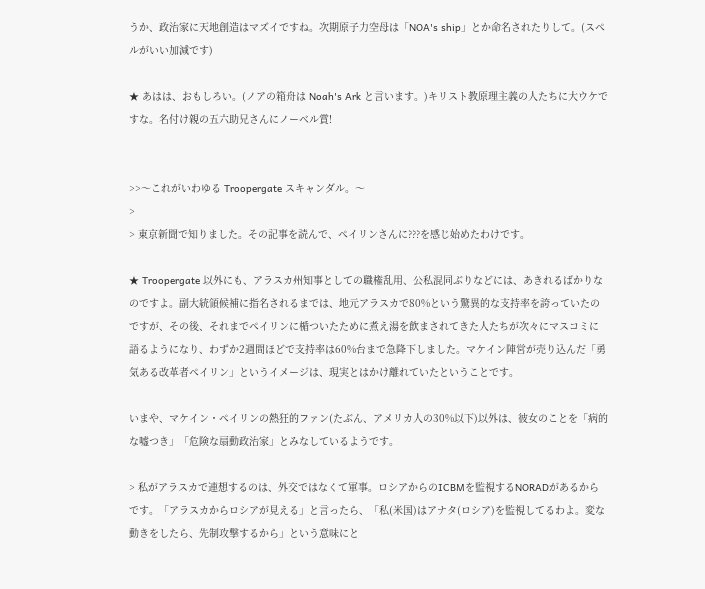うか、政治家に天地創造はマズイですね。次期原子力空母は「NOA's ship」とか命名されたりして。(スペルがいい加減です)

★ あはは、おもしろい。(ノアの箱舟は Noah's Ark と言います。)キリスト教原理主義の人たちに大ウケですな。名付け親の五六助兄さんにノーベル賞!


>>〜これがいわゆる Troopergate スキャンダル。〜
>
> 東京新聞で知りました。その記事を読んで、ペイリンさんに???を感じ始めたわけです。

★ Troopergate 以外にも、アラスカ州知事としての職権乱用、公私混同ぶりなどには、あきれるばかりなのですよ。副大統領候補に指名されるまでは、地元アラスカで80%という驚異的な支持率を誇っていたのですが、その後、それまでペイリンに楯ついたために煮え湯を飲まされてきた人たちが次々にマスコミに語るようになり、わずか2週間ほどで支持率は60%台まで急降下しました。マケイン陣営が売り込んだ「勇気ある改革者ペイリン」というイメージは、現実とはかけ離れていたということです。

いまや、マケイン・ペイリンの熱狂的ファン(たぶん、アメリカ人の30%以下)以外は、彼女のことを「病的な嘘つき」「危険な扇動政治家」とみなしているようです。

> 私がアラスカで連想するのは、外交ではなくて軍事。ロシアからのICBMを監視するNORADがあるからです。「アラスカからロシアが見える」と言ったら、「私(米国)はアナタ(ロシア)を監視してるわよ。変な動きをしたら、先制攻撃するから」という意味にと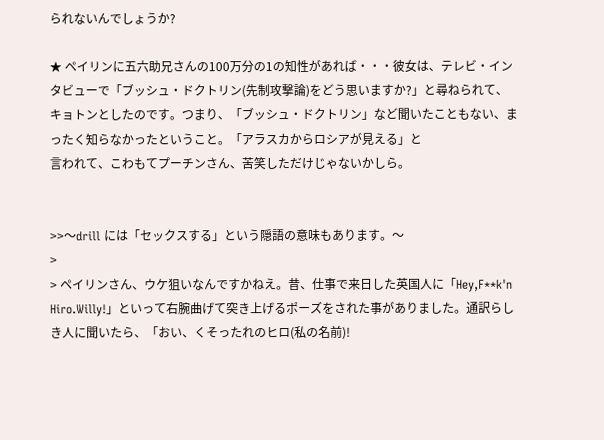られないんでしょうか?

★ ペイリンに五六助兄さんの100万分の1の知性があれば・・・彼女は、テレビ・インタビューで「ブッシュ・ドクトリン(先制攻撃論)をどう思いますか?」と尋ねられて、キョトンとしたのです。つまり、「ブッシュ・ドクトリン」など聞いたこともない、まったく知らなかったということ。「アラスカからロシアが見える」と
言われて、こわもてプーチンさん、苦笑しただけじゃないかしら。


>>〜drill には「セックスする」という隠語の意味もあります。〜
>
> ペイリンさん、ウケ狙いなんですかねえ。昔、仕事で来日した英国人に「Hey,F**k'n Hiro.Willy!」といって右腕曲げて突き上げるポーズをされた事がありました。通訳らしき人に聞いたら、「おい、くそったれのヒロ(私の名前)!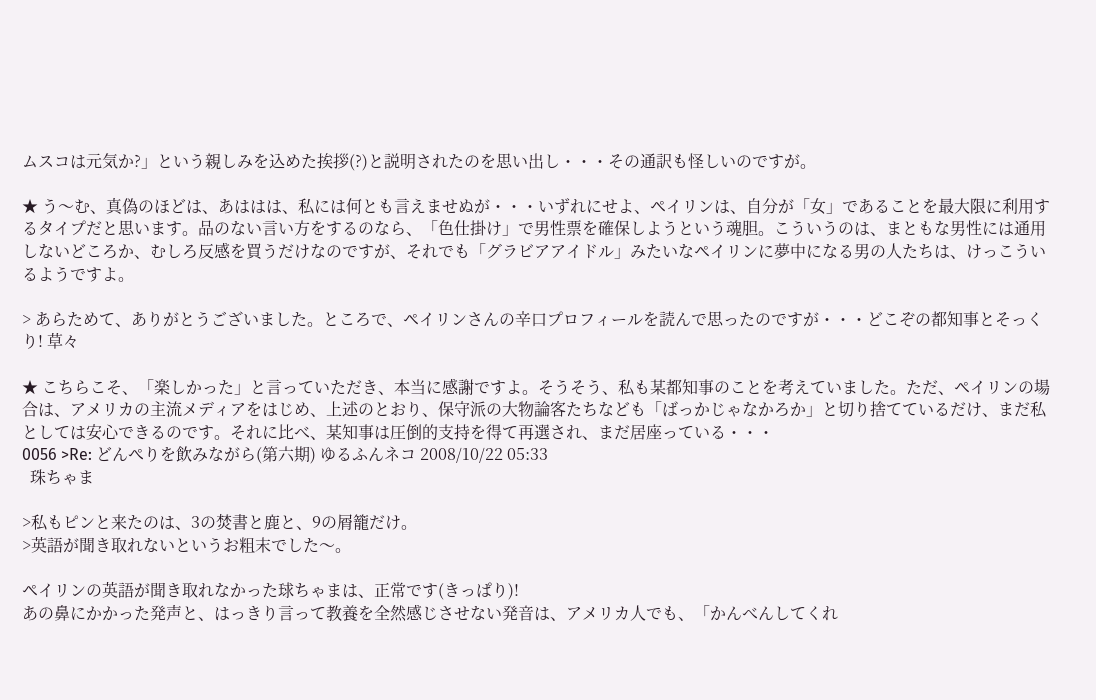ムスコは元気か?」という親しみを込めた挨拶(?)と説明されたのを思い出し・・・その通訳も怪しいのですが。

★ う〜む、真偽のほどは、あははは、私には何とも言えませぬが・・・いずれにせよ、ペイリンは、自分が「女」であることを最大限に利用するタイプだと思います。品のない言い方をするのなら、「色仕掛け」で男性票を確保しようという魂胆。こういうのは、まともな男性には通用しないどころか、むしろ反感を買うだけなのですが、それでも「グラビアアイドル」みたいなペイリンに夢中になる男の人たちは、けっこういるようですよ。

> あらためて、ありがとうございました。ところで、ペイリンさんの辛口プロフィールを読んで思ったのですが・・・どこぞの都知事とそっくり! 草々

★ こちらこそ、「楽しかった」と言っていただき、本当に感謝ですよ。そうそう、私も某都知事のことを考えていました。ただ、ペイリンの場合は、アメリカの主流メディアをはじめ、上述のとおり、保守派の大物論客たちなども「ばっかじゃなかろか」と切り捨てているだけ、まだ私としては安心できるのです。それに比べ、某知事は圧倒的支持を得て再選され、まだ居座っている・・・
0056 >Re: どんぺりを飲みながら(第六期) ゆるふんネコ 2008/10/22 05:33
  珠ちゃま

>私もピンと来たのは、3の焚書と鹿と、9の屑籠だけ。
>英語が聞き取れないというお粗末でした〜。

ペイリンの英語が聞き取れなかった球ちゃまは、正常です(きっぱり)!
あの鼻にかかった発声と、はっきり言って教養を全然感じさせない発音は、アメリカ人でも、「かんべんしてくれ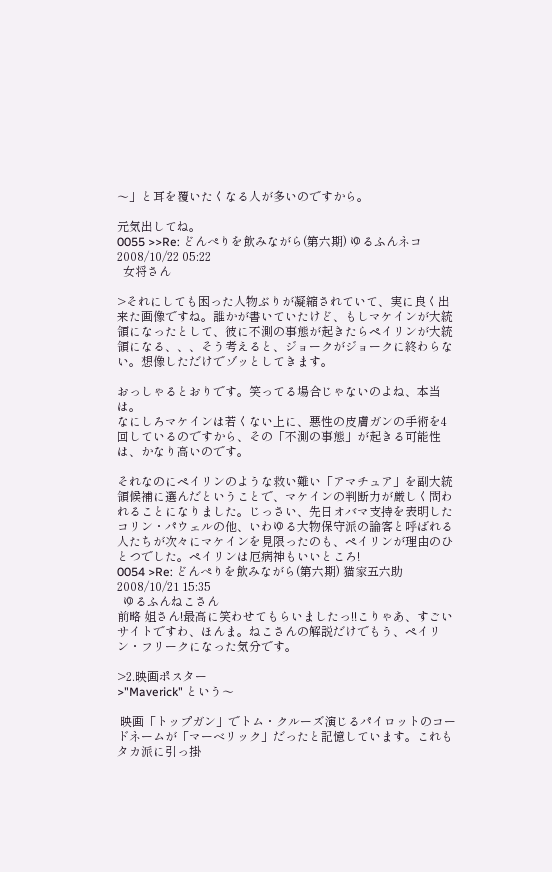〜」と耳を覆いたくなる人が多いのですから。

元気出してね。
0055 >>Re: どんぺりを飲みながら(第六期) ゆるふんネコ 2008/10/22 05:22
  女将さん

>それにしても困った人物ぶりが凝縮されていて、実に良く出来た画像ですね。誰かが書いていたけど、もしマケインが大統領になったとして、彼に不測の事態が起きたらペイリンが大統領になる、、、そう考えると、ジョークがジョークに終わらない。想像しただけでゾッとしてきます。

おっしゃるとおりです。笑ってる場合じゃないのよね、本当は。
なにしろマケインは若くない上に、悪性の皮膚ガンの手術を4回しているのですから、その「不測の事態」が起きる可能性は、かなり高いのです。

それなのにペイリンのような救い難い「アマチュア」を副大統領候補に選んだということで、マケインの判断力が厳しく問われることになりました。じっさい、先日オバマ支持を表明したコリン・パウェルの他、いわゆる大物保守派の論客と呼ばれる人たちが次々にマケインを見限ったのも、ペイリンが理由のひとつでした。ペイリンは厄病神もいいところ!
0054 >Re: どんぺりを飲みながら(第六期) 猫家五六助 2008/10/21 15:35
  ゆるふんねこさん
前略 姐さん!最高に笑わせてもらいましたっ!!こりゃあ、すごいサイトですわ、ほんま。ねこさんの解説だけでもう、ペイリン・フリークになった気分です。

>2.映画ポスター
>"Maverick" という〜

 映画「トップガン」でトム・クルーズ演じるパイロットのコードネームが「マーベリック」だったと記憶しています。これもタカ派に引っ掛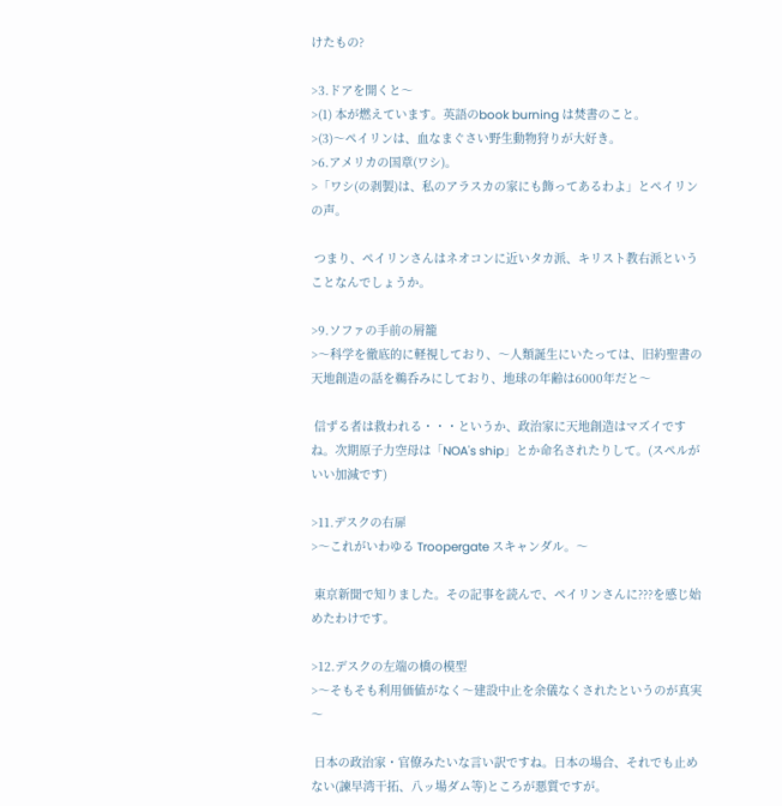けたもの?

>3.ドアを開くと〜
>(1) 本が燃えています。英語のbook burning は焚書のこと。
>(3)〜ペイリンは、血なまぐさい野生動物狩りが大好き。
>6.アメリカの国章(ワシ)。
>「ワシ(の剥製)は、私のアラスカの家にも飾ってあるわよ」とペイリンの声。

 つまり、ペイリンさんはネオコンに近いタカ派、キリスト教右派ということなんでしょうか。

>9.ソファの手前の屑籠
>〜科学を徹底的に軽視しており、〜人類誕生にいたっては、旧約聖書の天地創造の話を鵜呑みにしており、地球の年齢は6000年だと〜

 信ずる者は救われる・・・というか、政治家に天地創造はマズイですね。次期原子力空母は「NOA's ship」とか命名されたりして。(スペルがいい加減です)

>11.デスクの右扉
>〜これがいわゆる Troopergate スキャンダル。〜

 東京新聞で知りました。その記事を読んで、ペイリンさんに???を感じ始めたわけです。

>12.デスクの左端の橋の模型
>〜そもそも利用価値がなく〜建設中止を余儀なくされたというのが真実〜

 日本の政治家・官僚みたいな言い訳ですね。日本の場合、それでも止めない(諫早湾干拓、八ッ場ダム等)ところが悪質ですが。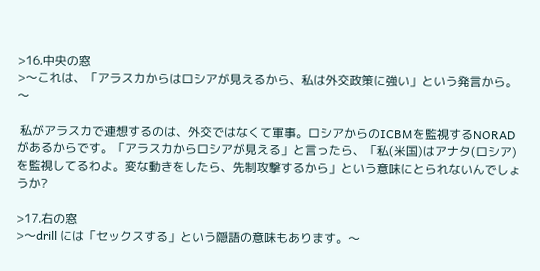>16.中央の窓
>〜これは、「アラスカからはロシアが見えるから、私は外交政策に強い」という発言から。〜

 私がアラスカで連想するのは、外交ではなくて軍事。ロシアからのICBMを監視するNORADがあるからです。「アラスカからロシアが見える」と言ったら、「私(米国)はアナタ(ロシア)を監視してるわよ。変な動きをしたら、先制攻撃するから」という意味にとられないんでしょうか?

>17.右の窓
>〜drill には「セックスする」という隠語の意味もあります。〜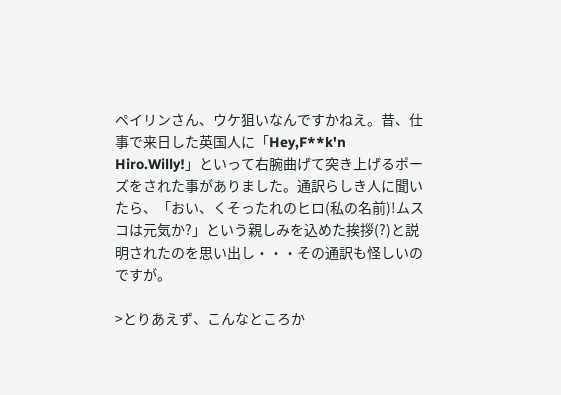ペイリンさん、ウケ狙いなんですかねえ。昔、仕事で来日した英国人に「Hey,F**k'n Hiro.Willy!」といって右腕曲げて突き上げるポーズをされた事がありました。通訳らしき人に聞いたら、「おい、くそったれのヒロ(私の名前)!ムスコは元気か?」という親しみを込めた挨拶(?)と説明されたのを思い出し・・・その通訳も怪しいのですが。

>とりあえず、こんなところか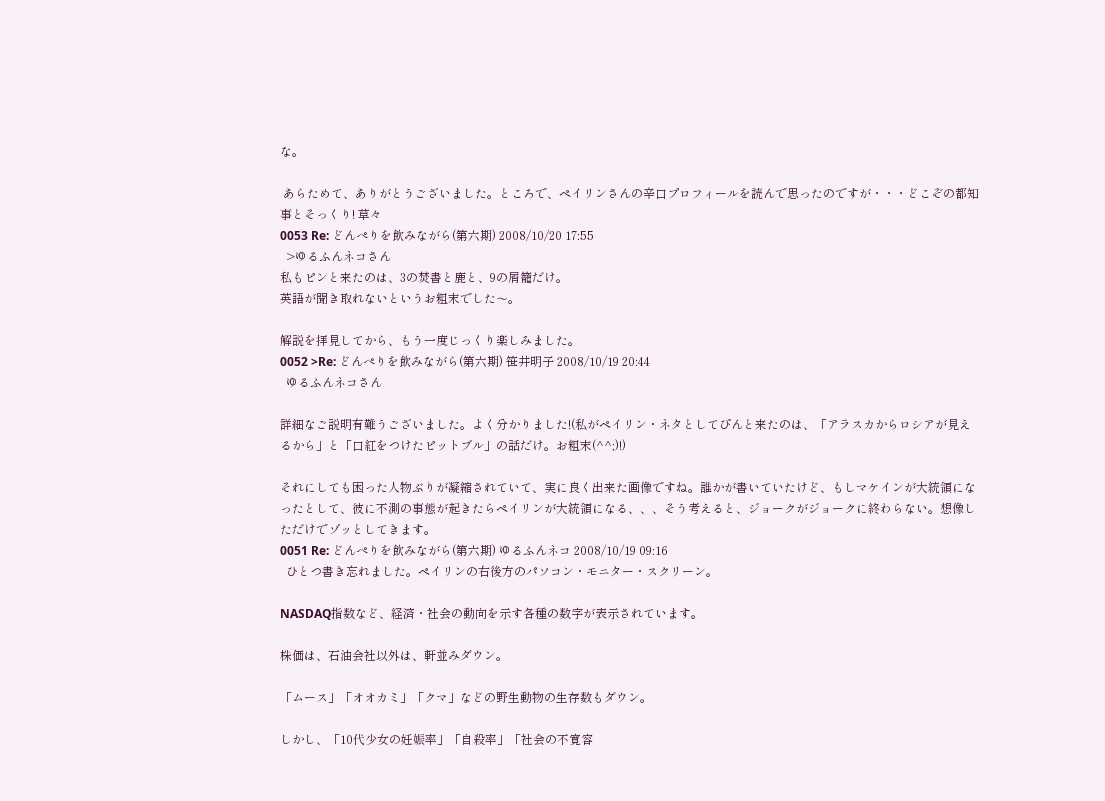な。

 あらためて、ありがとうございました。ところで、ペイリンさんの辛口プロフィールを読んで思ったのですが・・・どこぞの都知事とそっくり! 草々
0053 Re: どんぺりを飲みながら(第六期) 2008/10/20 17:55
  >ゆるふんネコさん
私もピンと来たのは、3の焚書と鹿と、9の屑籠だけ。
英語が聞き取れないというお粗末でした〜。

解説を拝見してから、もう一度じっくり楽しみました。
0052 >Re: どんぺりを飲みながら(第六期) 笹井明子 2008/10/19 20:44
  ゆるふんネコさん

詳細なご説明有難うございました。よく分かりました!(私がペイリン・ネタとしてぴんと来たのは、「アラスカからロシアが見えるから」と「口紅をつけたピットブル」の話だけ。お粗末(^^;)!)

それにしても困った人物ぶりが凝縮されていて、実に良く出来た画像ですね。誰かが書いていたけど、もしマケインが大統領になったとして、彼に不測の事態が起きたらペイリンが大統領になる、、、そう考えると、ジョークがジョークに終わらない。想像しただけでゾッとしてきます。
0051 Re: どんぺりを飲みながら(第六期) ゆるふんネコ 2008/10/19 09:16
  ひとつ書き忘れました。ペイリンの右後方のパソコン・モニター・スクリーン。

NASDAQ指数など、経済・社会の動向を示す各種の数字が表示されています。

株価は、石油会社以外は、軒並みダウン。

「ムース」「オオカミ」「クマ」などの野生動物の生存数もダウン。

しかし、「10代少女の妊娠率」「自殺率」「社会の不寛容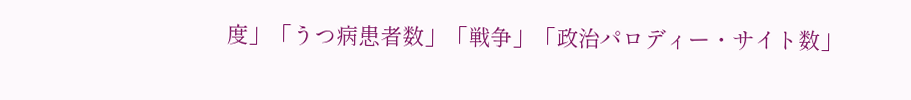度」「うつ病患者数」「戦争」「政治パロディー・サイト数」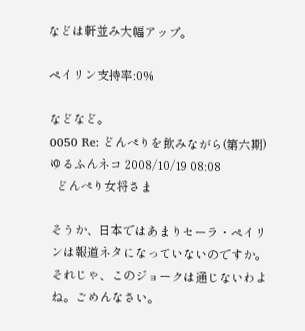などは軒並み大幅アップ。

ペイリン支持率:0%

などなど。
0050 Re: どんぺりを飲みながら(第六期) ゆるふんネコ 2008/10/19 08:08
  どんぺり女将さま

そうか、日本ではあまりセーラ・ペイリンは報道ネタになっていないのですか。それじゃ、このジョークは通じないわよね。ごめんなさい。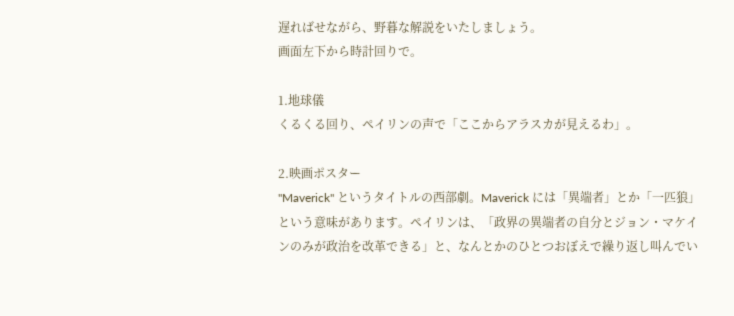遅ればせながら、野暮な解説をいたしましょう。
画面左下から時計回りで。

1.地球儀
くるくる回り、ペイリンの声で「ここからアラスカが見えるわ」。

2.映画ポスター
"Maverick" というタイトルの西部劇。Maverick には「異端者」とか「一匹狼」という意味があります。ペイリンは、「政界の異端者の自分とジョン・マケインのみが政治を改革できる」と、なんとかのひとつおぼえで繰り返し叫んでい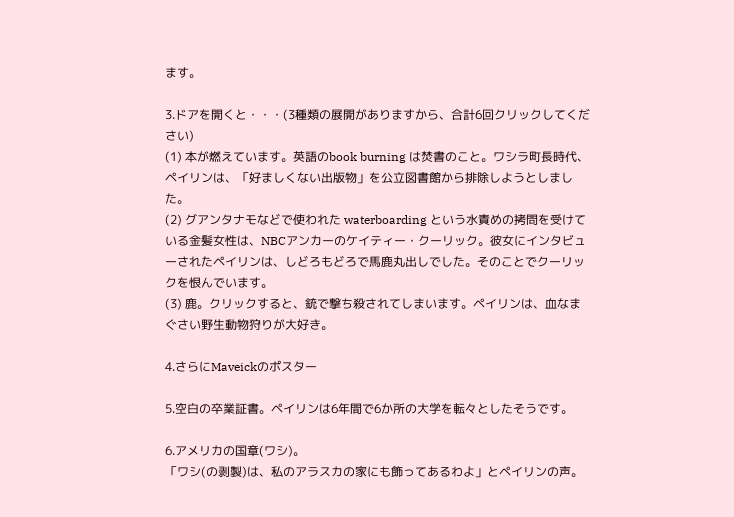ます。

3.ドアを開くと・・・(3種類の展開がありますから、合計6回クリックしてください)
(1) 本が燃えています。英語のbook burning は焚書のこと。ワシラ町長時代、ペイリンは、「好ましくない出版物」を公立図書館から排除しようとしました。
(2) グアンタナモなどで使われた waterboarding という水責めの拷問を受けている金髪女性は、NBCアンカーのケイティー・クーリック。彼女にインタビューされたペイリンは、しどろもどろで馬鹿丸出しでした。そのことでクーリックを恨んでいます。
(3) 鹿。クリックすると、銃で撃ち殺されてしまいます。ペイリンは、血なまぐさい野生動物狩りが大好き。

4.さらにMaveickのポスター

5.空白の卒業証書。ペイリンは6年間で6か所の大学を転々としたそうです。

6.アメリカの国章(ワシ)。
「ワシ(の剥製)は、私のアラスカの家にも飾ってあるわよ」とペイリンの声。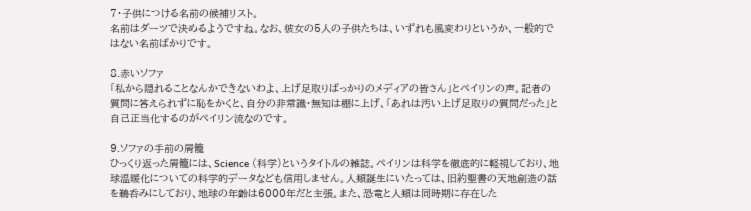7・子供につける名前の候補リスト。
名前はダーツで決めるようですね。なお、彼女の5人の子供たちは、いずれも風変わりというか、一般的ではない名前ばかりです。

8.赤いソファ
「私から隠れることなんかできないわよ、上げ足取りばっかりのメディアの皆さん」とペイリンの声。記者の質問に答えられずに恥をかくと、自分の非常識・無知は棚に上げ、「あれは汚い上げ足取りの質問だった」と自己正当化するのがペイリン流なのです。

9.ソファの手前の屑籠
ひっくり返った屑籠には、Science (科学)というタイトルの雑誌。ペイリンは科学を徹底的に軽視しており、地球温暖化についての科学的データなども信用しません。人類誕生にいたっては、旧約聖書の天地創造の話を鵜呑みにしており、地球の年齢は6000年だと主張。また、恐竜と人類は同時期に存在した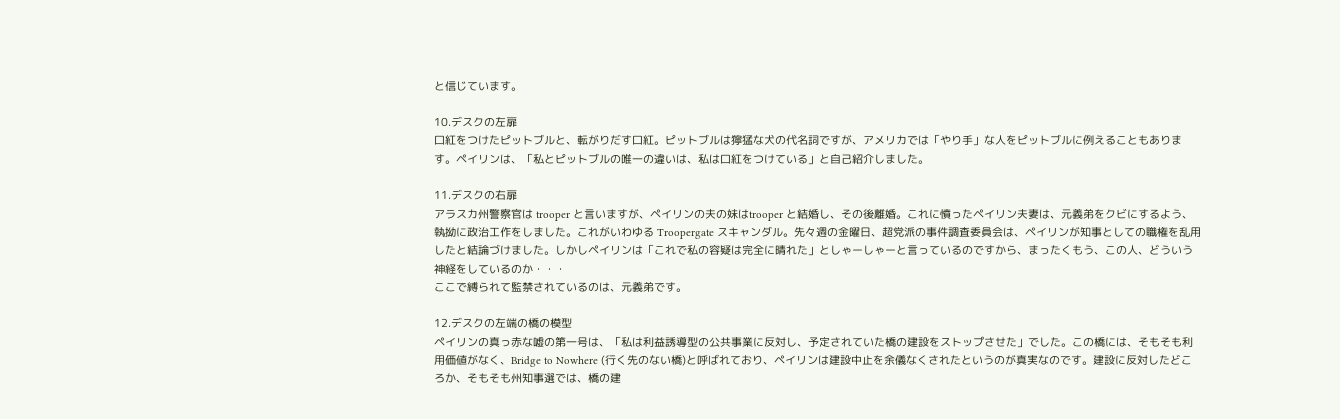と信じています。

10.デスクの左扉
口紅をつけたピットブルと、転がりだす口紅。ピットブルは獰猛な犬の代名詞ですが、アメリカでは「やり手」な人をピットブルに例えることもあります。ペイリンは、「私とピットブルの唯一の違いは、私は口紅をつけている」と自己紹介しました。

11.デスクの右扉
アラスカ州警察官は trooper と言いますが、ペイリンの夫の妹はtrooper と結婚し、その後離婚。これに憤ったペイリン夫妻は、元義弟をクビにするよう、執拗に政治工作をしました。これがいわゆる Troopergate スキャンダル。先々週の金曜日、超党派の事件調査委員会は、ペイリンが知事としての職権を乱用したと結論づけました。しかしペイリンは「これで私の容疑は完全に晴れた」としゃーしゃーと言っているのですから、まったくもう、この人、どういう神経をしているのか・・・
ここで縛られて監禁されているのは、元義弟です。

12.デスクの左端の橋の模型
ペイリンの真っ赤な嘘の第一号は、「私は利益誘導型の公共事業に反対し、予定されていた橋の建設をストップさせた」でした。この橋には、そもそも利用価値がなく、Bridge to Nowhere (行く先のない橋)と呼ばれており、ペイリンは建設中止を余儀なくされたというのが真実なのです。建設に反対したどころか、そもそも州知事選では、橋の建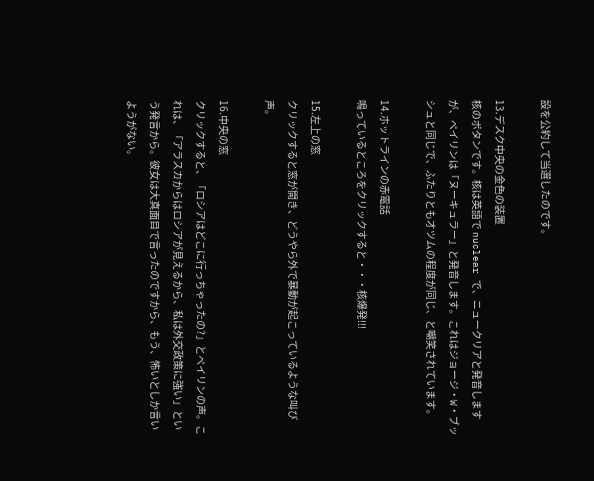設を公約して当選したのです。

13.デスク中央の金色の装置
核のボタンです。核は英語で nuclear で、ニュークリアと発音しますが、ペイリンは「ヌーキュラー」と発音します。これはジョージ・W・ブッシュと同じで、ふたりともオツムの程度が同じ、と嘲笑されています。

14.ホットラインの赤電話
鳴っているところをクリックすると・・・核爆発!!!

15.左上の窓
クリックすると窓が開き、どうやら外で暴動が起こっているような叫び声。

16.中央の窓
クリックすると、「ロシアはどこに行っちゃったの?」とペイリンの声。これは、「アラスカからはロシアが見えるから、私は外交政策に強い」という発言から。彼女は大真面目で言ったのですから、もう、怖いとしか言いようがない。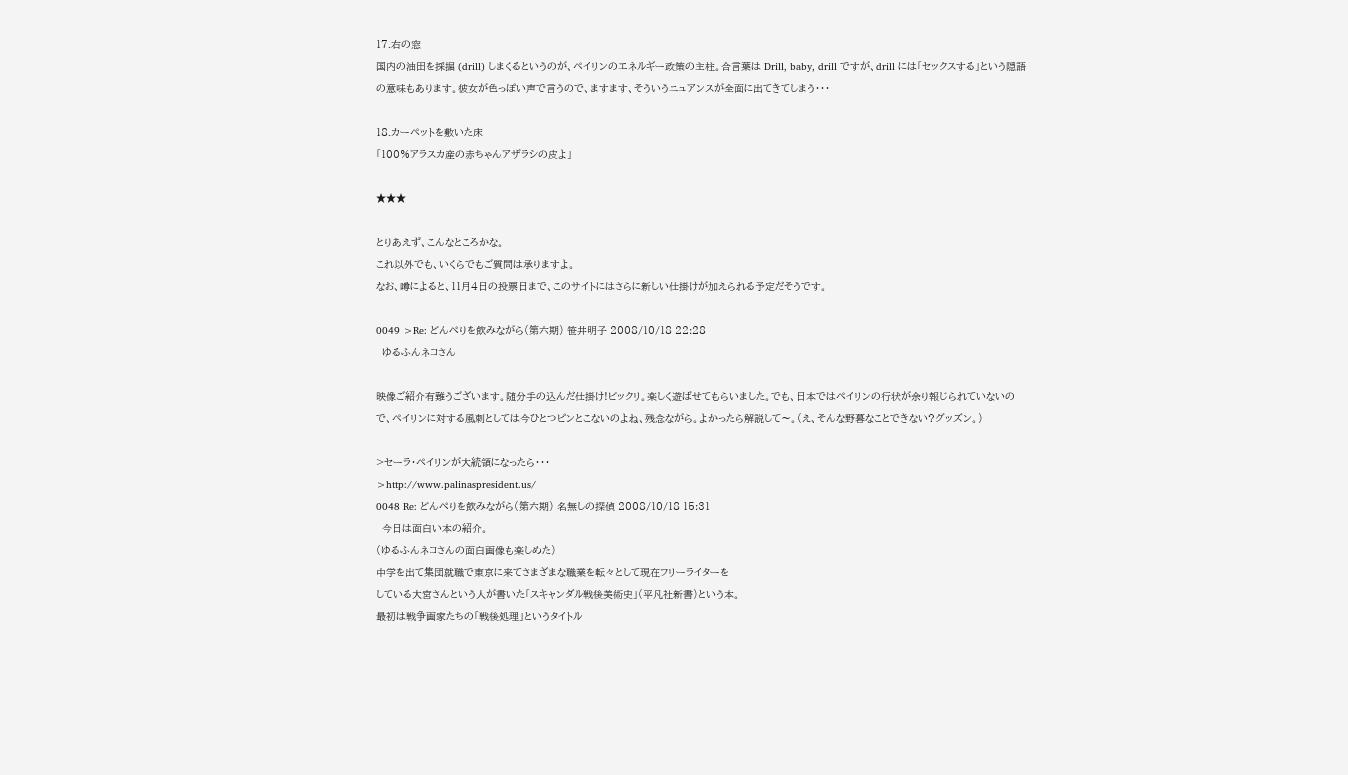17.右の窓
国内の油田を採掘 (drill) しまくるというのが、ペイリンのエネルギー政策の主柱。合言葉は Drill, baby, drill ですが、drill には「セックスする」という隠語の意味もあります。彼女が色っぽい声で言うので、ますます、そういうニュアンスが全面に出てきてしまう・・・

18.カーペットを敷いた床
「100%アラスカ産の赤ちゃんアザラシの皮よ」

★★★

とりあえず、こんなところかな。
これ以外でも、いくらでもご質問は承りますよ。
なお、噂によると、11月4日の投票日まで、このサイトにはさらに新しい仕掛けが加えられる予定だそうです。

0049 >Re: どんぺりを飲みながら(第六期) 笹井明子 2008/10/18 22:28
  ゆるふんネコさん

映像ご紹介有難うございます。随分手の込んだ仕掛け!ビックリ。楽しく遊ばせてもらいました。でも、日本ではペイリンの行状が余り報じられていないので、ペイリンに対する風刺としては今ひとつピンとこないのよね、残念ながら。よかったら解説して〜。(え、そんな野暮なことできない?グッズン。)

>セーラ・ペイリンが大統領になったら・・・
>http://www.palinaspresident.us/
0048 Re: どんぺりを飲みながら(第六期) 名無しの探偵 2008/10/18 15:31
  今日は面白い本の紹介。
(ゆるふんネコさんの面白画像も楽しめた)
中学を出て集団就職で東京に来てさまざまな職業を転々として現在フリーライターを
している大宮さんという人が書いた「スキャンダル戦後美術史」(平凡社新書)という本。
最初は戦争画家たちの「戦後処理」というタイトル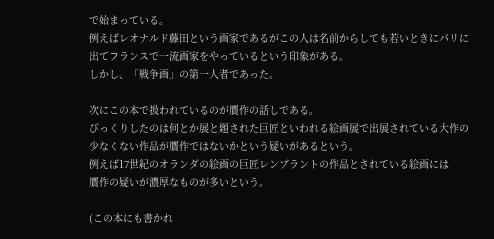で始まっている。
例えばレオナルド藤田という画家であるがこの人は名前からしても若いときにパリに
出てフランスで一流画家をやっているという印象がある。
しかし、「戦争画」の第一人者であった。

次にこの本で扱われているのが贋作の話しである。
びっくりしたのは何とか展と題された巨匠といわれる絵画展で出展されている大作の
少なくない作品が贋作ではないかという疑いがあるという。
例えば17世紀のオランダの絵画の巨匠レンブラントの作品とされている絵画には
贋作の疑いが濃厚なものが多いという。

(この本にも書かれ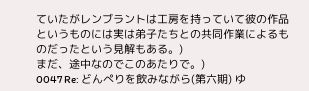ていたがレンブラントは工房を持っていて彼の作品というものには実は弟子たちとの共同作業によるものだったという見解もある。)
まだ、途中なのでこのあたりで。)
0047 Re: どんぺりを飲みながら(第六期) ゆ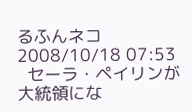るふんネコ 2008/10/18 07:53
  セーラ・ペイリンが大統領にな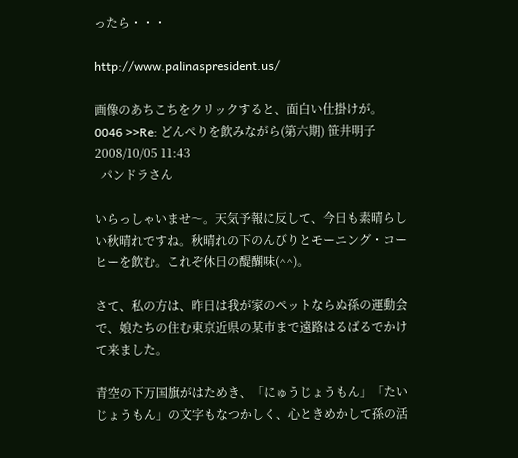ったら・・・

http://www.palinaspresident.us/

画像のあちこちをクリックすると、面白い仕掛けが。
0046 >>Re: どんぺりを飲みながら(第六期) 笹井明子 2008/10/05 11:43
  パンドラさん

いらっしゃいませ〜。天気予報に反して、今日も素晴らしい秋晴れですね。秋晴れの下のんびりとモーニング・コーヒーを飲む。これぞ休日の醍醐味(^^)。

さて、私の方は、昨日は我が家のペットならぬ孫の運動会で、娘たちの住む東京近県の某市まで遠路はるばるでかけて来ました。

青空の下万国旗がはためき、「にゅうじょうもん」「たいじょうもん」の文字もなつかしく、心ときめかして孫の活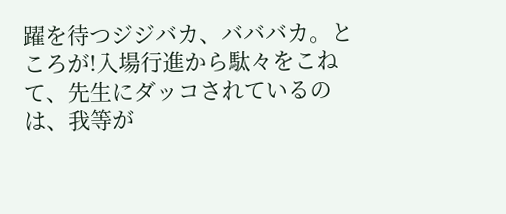躍を待つジジバカ、バババカ。ところが!入場行進から駄々をこねて、先生にダッコされているのは、我等が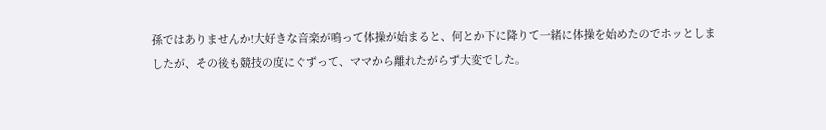孫ではありませんか!大好きな音楽が鳴って体操が始まると、何とか下に降りて一緒に体操を始めたのでホッとしましたが、その後も競技の度にぐずって、ママから離れたがらず大変でした。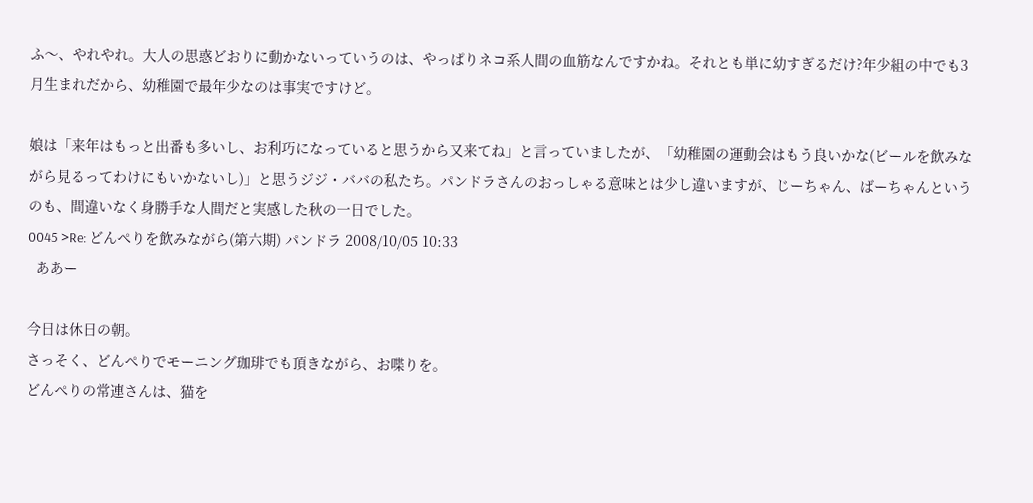ふ〜、やれやれ。大人の思惑どおりに動かないっていうのは、やっぱりネコ系人間の血筋なんですかね。それとも単に幼すぎるだけ?年少組の中でも3月生まれだから、幼稚園で最年少なのは事実ですけど。

娘は「来年はもっと出番も多いし、お利巧になっていると思うから又来てね」と言っていましたが、「幼稚園の運動会はもう良いかな(ビールを飲みながら見るってわけにもいかないし)」と思うジジ・ババの私たち。パンドラさんのおっしゃる意味とは少し違いますが、じーちゃん、ばーちゃんというのも、間違いなく身勝手な人間だと実感した秋の一日でした。
0045 >Re: どんぺりを飲みながら(第六期) パンドラ 2008/10/05 10:33
  ああー

今日は休日の朝。
さっそく、どんぺりでモーニング珈琲でも頂きながら、お喋りを。
どんぺりの常連さんは、猫を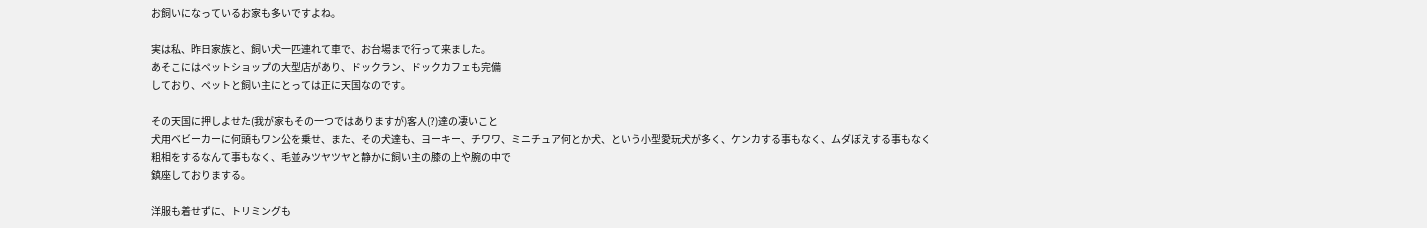お飼いになっているお家も多いですよね。

実は私、昨日家族と、飼い犬一匹連れて車で、お台場まで行って来ました。
あそこにはペットショップの大型店があり、ドックラン、ドックカフェも完備
しており、ペットと飼い主にとっては正に天国なのです。

その天国に押しよせた(我が家もその一つではありますが)客人(?)達の凄いこと
犬用ベビーカーに何頭もワン公を乗せ、また、その犬達も、ヨーキー、チワワ、ミニチュア何とか犬、という小型愛玩犬が多く、ケンカする事もなく、ムダぼえする事もなく
粗相をするなんて事もなく、毛並みツヤツヤと静かに飼い主の膝の上や腕の中で
鎮座しておりまする。

洋服も着せずに、トリミングも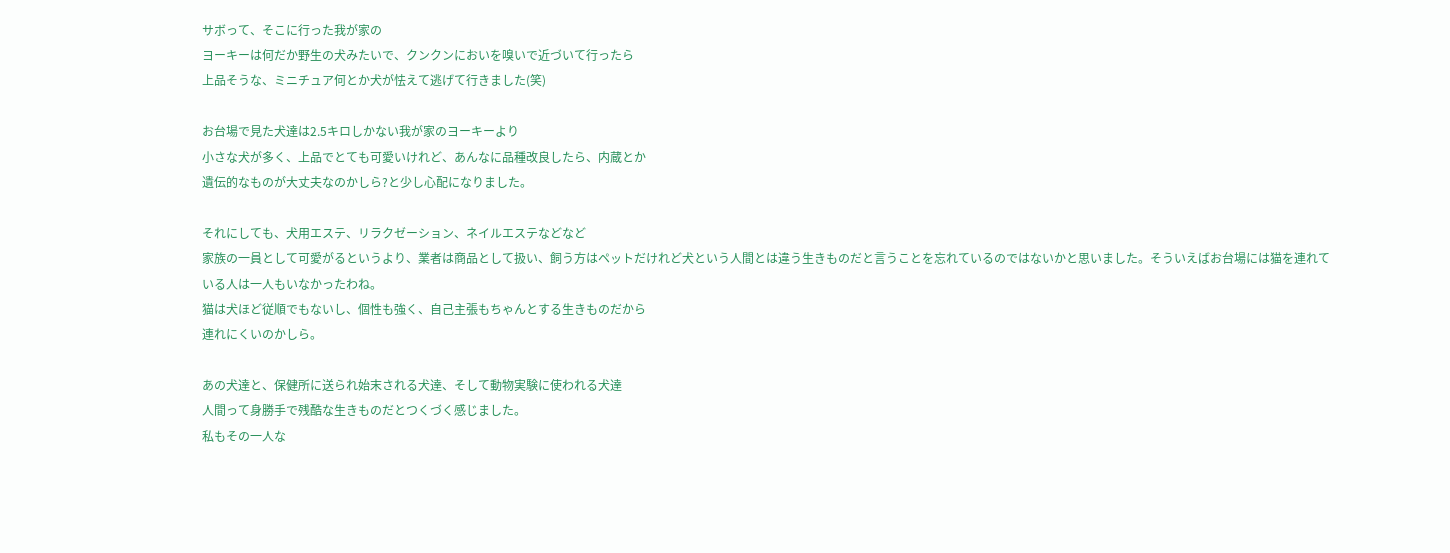サボって、そこに行った我が家の
ヨーキーは何だか野生の犬みたいで、クンクンにおいを嗅いで近づいて行ったら
上品そうな、ミニチュア何とか犬が怯えて逃げて行きました(笑)

お台場で見た犬達は2.5キロしかない我が家のヨーキーより
小さな犬が多く、上品でとても可愛いけれど、あんなに品種改良したら、内蔵とか
遺伝的なものが大丈夫なのかしら?と少し心配になりました。

それにしても、犬用エステ、リラクゼーション、ネイルエステなどなど
家族の一員として可愛がるというより、業者は商品として扱い、飼う方はペットだけれど犬という人間とは違う生きものだと言うことを忘れているのではないかと思いました。そういえばお台場には猫を連れている人は一人もいなかったわね。
猫は犬ほど従順でもないし、個性も強く、自己主張もちゃんとする生きものだから
連れにくいのかしら。

あの犬達と、保健所に送られ始末される犬達、そして動物実験に使われる犬達
人間って身勝手で残酷な生きものだとつくづく感じました。
私もその一人な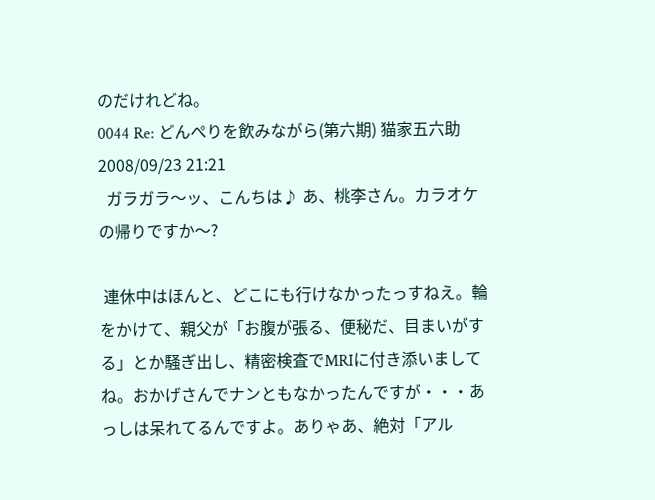のだけれどね。
0044 Re: どんぺりを飲みながら(第六期) 猫家五六助 2008/09/23 21:21
  ガラガラ〜ッ、こんちは♪ あ、桃李さん。カラオケの帰りですか〜?

 連休中はほんと、どこにも行けなかったっすねえ。輪をかけて、親父が「お腹が張る、便秘だ、目まいがする」とか騒ぎ出し、精密検査でMRIに付き添いましてね。おかげさんでナンともなかったんですが・・・あっしは呆れてるんですよ。ありゃあ、絶対「アル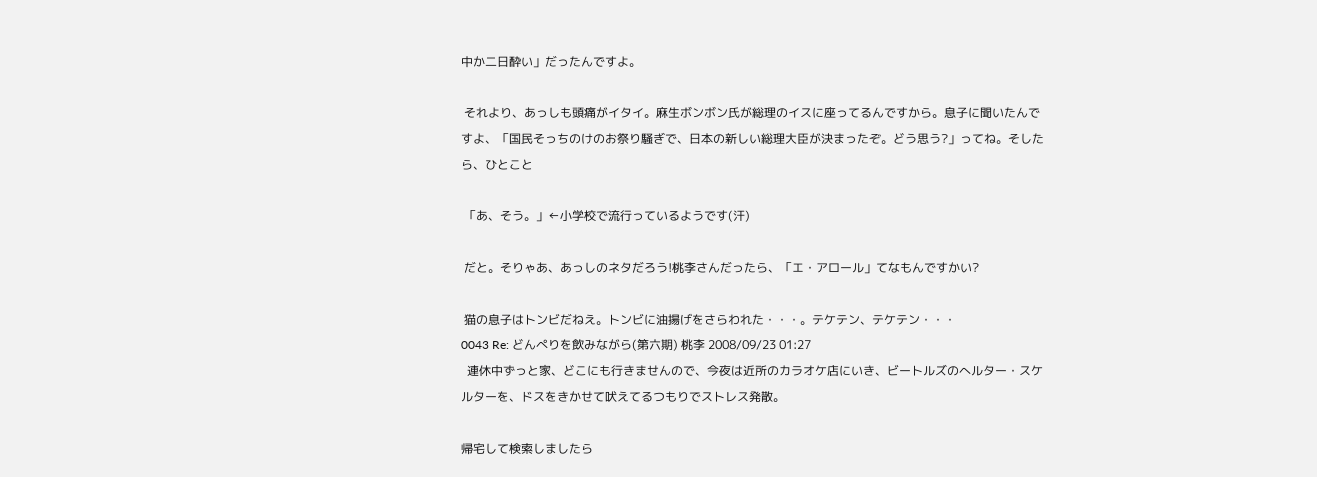中か二日酔い」だったんですよ。

 それより、あっしも頭痛がイタイ。麻生ボンボン氏が総理のイスに座ってるんですから。息子に聞いたんですよ、「国民そっちのけのお祭り騒ぎで、日本の新しい総理大臣が決まったぞ。どう思う?」ってね。そしたら、ひとこと

 「あ、そう。」←小学校で流行っているようです(汗)

 だと。そりゃあ、あっしのネタだろう!桃李さんだったら、「エ・アロール」てなもんですかい?

 猫の息子はトンビだねえ。トンビに油揚げをさらわれた・・・。テケテン、テケテン・・・
0043 Re: どんぺりを飲みながら(第六期) 桃李 2008/09/23 01:27
  連休中ずっと家、どこにも行きませんので、今夜は近所のカラオケ店にいき、ビートルズのへルター・スケルターを、ドスをきかせて吠えてるつもりでストレス発散。

帰宅して検索しましたら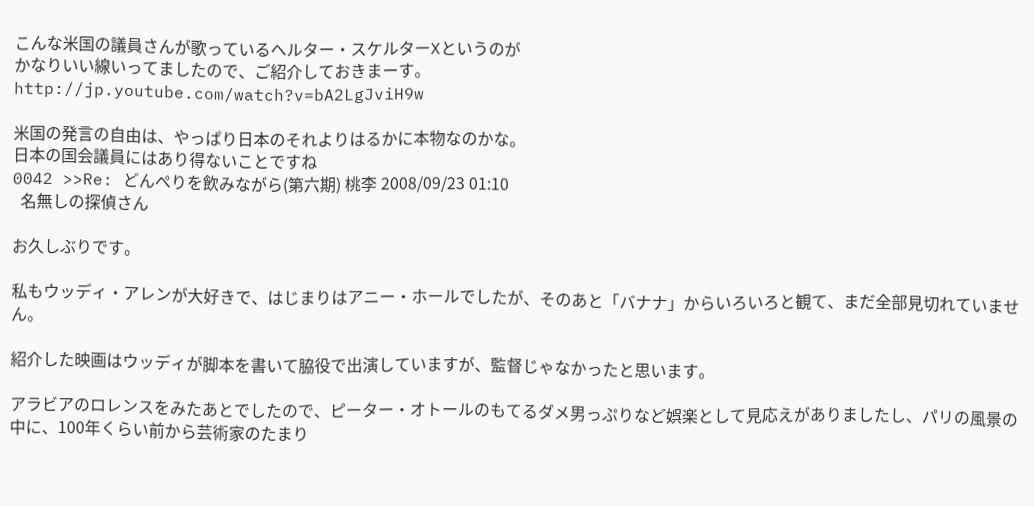こんな米国の議員さんが歌っているへルター・スケルターXというのが
かなりいい線いってましたので、ご紹介しておきまーす。
http://jp.youtube.com/watch?v=bA2LgJviH9w

米国の発言の自由は、やっぱり日本のそれよりはるかに本物なのかな。
日本の国会議員にはあり得ないことですね
0042 >>Re: どんぺりを飲みながら(第六期) 桃李 2008/09/23 01:10
  名無しの探偵さん

お久しぶりです。

私もウッディ・アレンが大好きで、はじまりはアニー・ホールでしたが、そのあと「バナナ」からいろいろと観て、まだ全部見切れていません。

紹介した映画はウッディが脚本を書いて脇役で出演していますが、監督じゃなかったと思います。

アラビアのロレンスをみたあとでしたので、ピーター・オトールのもてるダメ男っぷりなど娯楽として見応えがありましたし、パリの風景の中に、100年くらい前から芸術家のたまり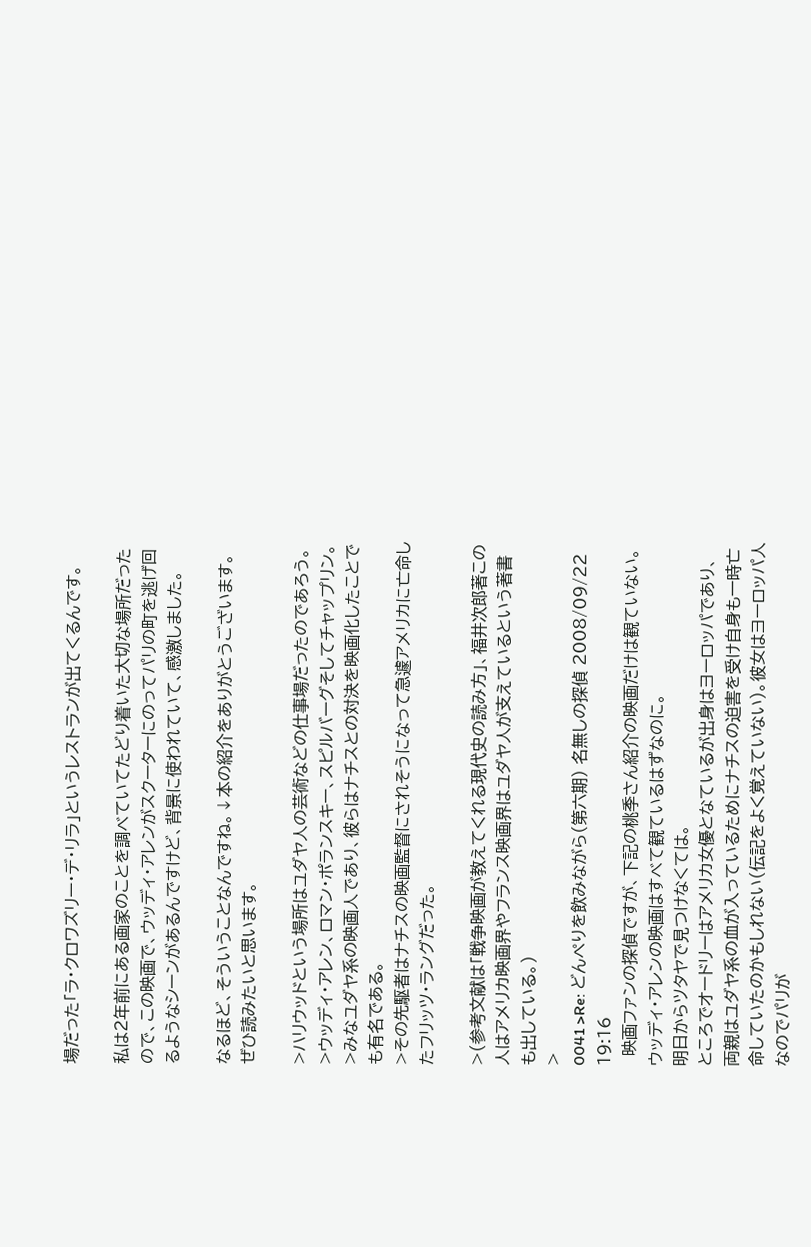場だった「ラ・クロワズリー・デ・リラ」というレストランが出てくるんです。

私は2年前にある画家のことを調べていてたどり着いた大切な場所だったので、この映画で、ウッディ・アレンがスクーターにのってパリの町を逃げ回るようなシーンがあるんですけど、背景に使われていて、感激しました。

なるほど、そういうことなんですね。↓本の紹介をありがとうございます。ぜひ読みたいと思います。

>ハリウッドという場所はユダヤ人の芸術などの仕事場だったのであろう。
>ウッディ・アレン、ロマン・ポランスキー、スピルバーグそしてチャップリン。
>みなユダヤ系の映画人であり、彼らはナチスとの対決を映画化したことでも有名である。
>その先駆者はナチスの映画監督にされそうになって急遽アメリカに亡命したフリッツ・ラングだった。

>(参考文献は「戦争映画が教えてくれる現代史の読み方」、福井次郎著この人はアメリカ映画界やフランス映画界はユダヤ人が支えているという著書も出している。)
>
0041 >Re: どんぺりを飲みながら(第六期) 名無しの探偵 2008/09/22 19:16
  映画ファンの探偵ですが、下記の桃季さん紹介の映画だけは観ていない。
ウッディ・アレンの映画はすべて観ているはずなのに。
明日からツタヤで見つけなくては。
ところでオードリーはアメリカ女優となているが出身はヨーロッパであり、両親はユダヤ系の血が入っているためにナチスの迫害を受け自身も一時亡命していたのかもしれない(伝記をよく覚えていない)。彼女はヨーロッパ人なのでパリが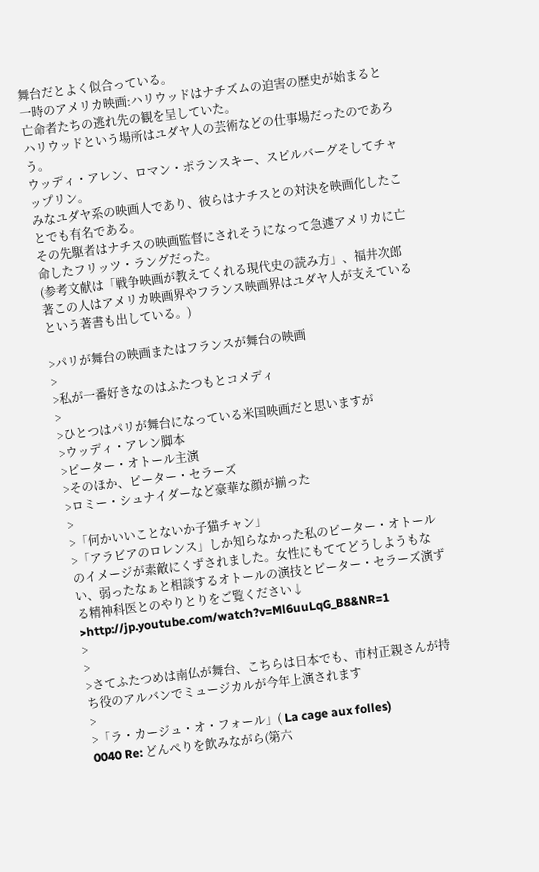舞台だとよく似合っている。
一時のアメリカ映画:ハリウッドはナチズムの迫害の歴史が始まると亡命者たちの逃れ先の観を呈していた。
ハリウッドという場所はユダヤ人の芸術などの仕事場だったのであろう。
ウッディ・アレン、ロマン・ポランスキー、スピルバーグそしてチャップリン。
みなユダヤ系の映画人であり、彼らはナチスとの対決を映画化したことでも有名である。
その先駆者はナチスの映画監督にされそうになって急遽アメリカに亡命したフリッツ・ラングだった。
(参考文献は「戦争映画が教えてくれる現代史の読み方」、福井次郎著この人はアメリカ映画界やフランス映画界はユダヤ人が支えているという著書も出している。)

>パリが舞台の映画またはフランスが舞台の映画
>
>私が一番好きなのはふたつもとコメディ
>
>ひとつはパリが舞台になっている米国映画だと思いますが
>ウッディ・アレン脚本
>ピーター・オトール主演
>そのほか、ピーター・セラーズ
>ロミー・シュナイダーなど豪華な顔が揃った
>
>「何かいいことないか子猫チャン」
>「アラビアのロレンス」しか知らなかった私のピーター・オトールのイメージが素敵にくずされました。女性にもててどうしようもない、弱ったなぁと相談するオトールの演技とピーター・セラーズ演ずる精神科医とのやりとりをご覧ください↓
>http://jp.youtube.com/watch?v=Ml6uuLqG_B8&NR=1
>
>
>さてふたつめは南仏が舞台、こちらは日本でも、市村正親さんが持ち役のアルバンでミュージカルが今年上演されます
>
>「ラ・カージュ・オ・フォール」( La cage aux folles)
0040 Re: どんぺりを飲みながら(第六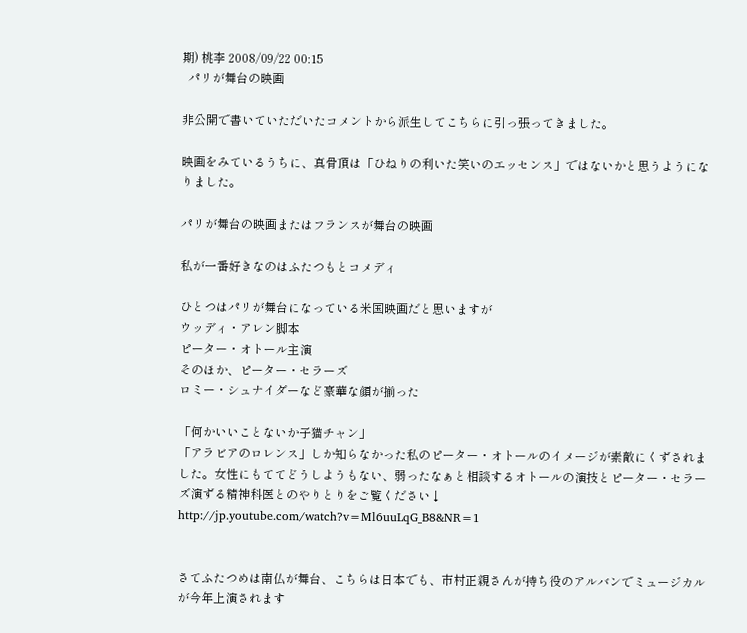期) 桃李 2008/09/22 00:15
  パリが舞台の映画

非公開で書いていただいたコメントから派生してこちらに引っ張ってきました。

映画をみているうちに、真骨頂は「ひねりの利いた笑いのエッセンス」ではないかと思うようになりました。

パリが舞台の映画またはフランスが舞台の映画

私が一番好きなのはふたつもとコメディ

ひとつはパリが舞台になっている米国映画だと思いますが
ウッディ・アレン脚本
ピーター・オトール主演
そのほか、ピーター・セラーズ
ロミー・シュナイダーなど豪華な顔が揃った

「何かいいことないか子猫チャン」
「アラビアのロレンス」しか知らなかった私のピーター・オトールのイメージが素敵にくずされました。女性にもててどうしようもない、弱ったなぁと相談するオトールの演技とピーター・セラーズ演ずる精神科医とのやりとりをご覧ください↓
http://jp.youtube.com/watch?v=Ml6uuLqG_B8&NR=1


さてふたつめは南仏が舞台、こちらは日本でも、市村正親さんが持ち役のアルバンでミュージカルが今年上演されます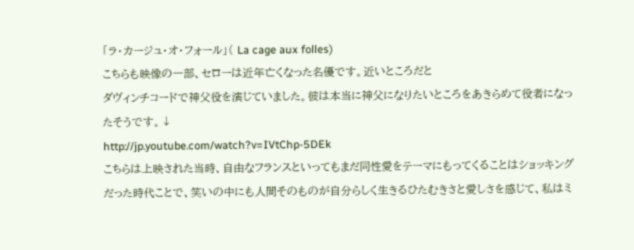「ラ・カージュ・オ・フォール」( La cage aux folles)
こちらも映像の一部、セローは近年亡くなった名優です。近いところだと
ダヴィンチコードで神父役を演じていました。彼は本当に神父になりたいところをあきらめて役者になったそうです。↓
http://jp.youtube.com/watch?v=IVtChp-5DEk
こちらは上映された当時、自由なフランスといってもまだ同性愛をテーマにもってくることはショッキングだった時代ことで、笑いの中にも人間そのものが自分らしく生きるひたむきさと愛しさを感じて、私はミ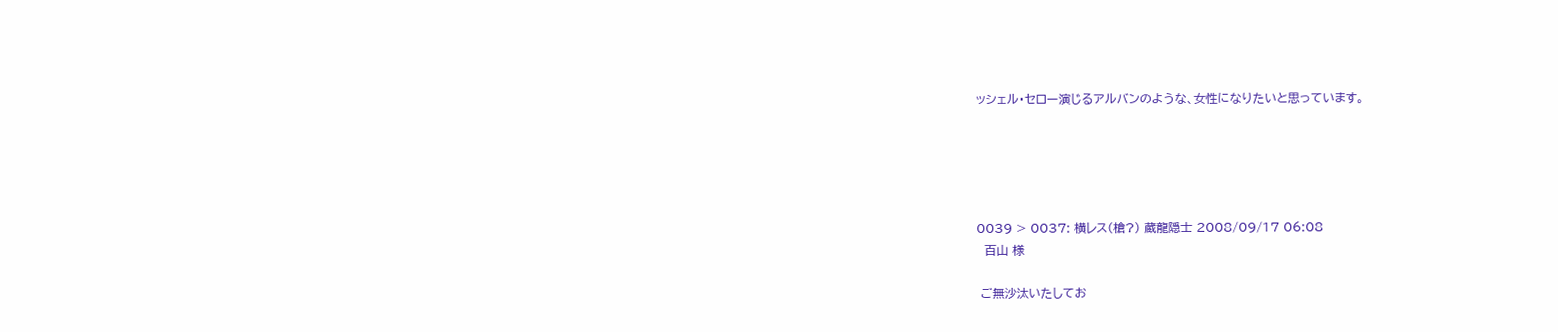ッシェル・セロー演じるアルバンのような、女性になりたいと思っています。





0039 > 0037: 横レス(槍?) 蔵龍隠士 2008/09/17 06:08
  百山 様

 ご無沙汰いたしてお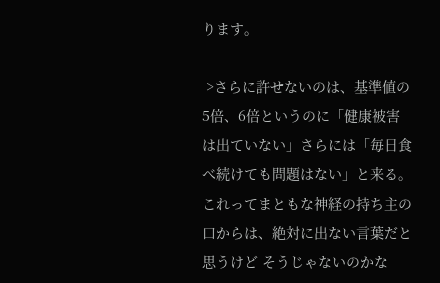ります。

 >さらに許せないのは、基準値の5倍、6倍というのに「健康被害は出ていない」さらには「毎日食べ続けても問題はない」と来る。これってまともな神経の持ち主の口からは、絶対に出ない言葉だと思うけど そうじゃないのかな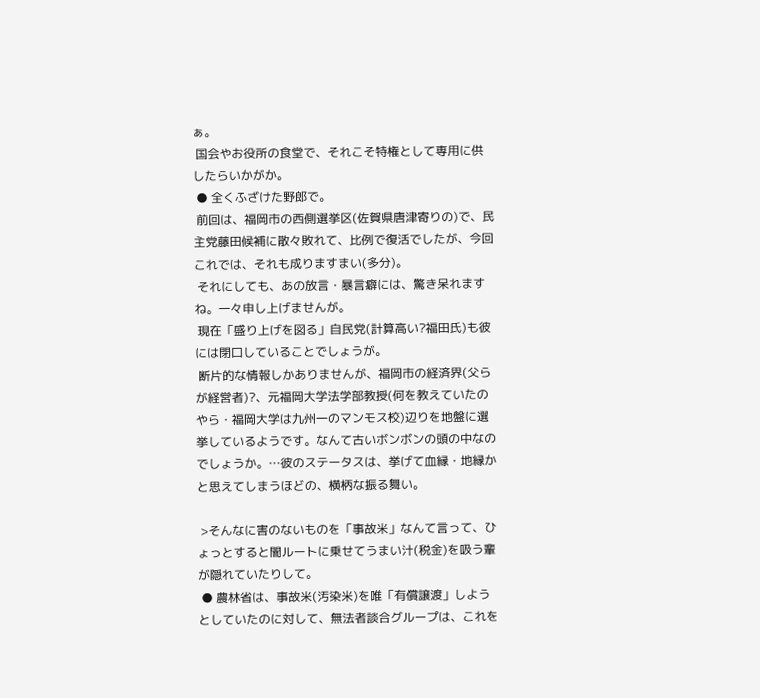ぁ。
 国会やお役所の食堂で、それこそ特権として専用に供したらいかがか。
 ● 全くふざけた野郎で。
 前回は、福岡市の西側選挙区(佐賀県唐津寄りの)で、民主党藤田候補に散々敗れて、比例で復活でしたが、今回これでは、それも成りますまい(多分)。
 それにしても、あの放言・暴言癖には、驚き呆れますね。一々申し上げませんが。
 現在「盛り上げを図る」自民党(計算高い?福田氏)も彼には閉口していることでしょうが。
 断片的な情報しかありませんが、福岡市の経済界(父らが経営者)?、元福岡大学法学部教授(何を教えていたのやら・福岡大学は九州一のマンモス校)辺りを地盤に選挙しているようです。なんて古いボンボンの頭の中なのでしょうか。…彼のステータスは、挙げて血縁・地縁かと思えてしまうほどの、横柄な振る舞い。

 >そんなに害のないものを「事故米」なんて言って、ひょっとすると闇ルートに乗せてうまい汁(税金)を吸う輩が隠れていたりして。
 ● 農林省は、事故米(汚染米)を唯「有償譲渡」しようとしていたのに対して、無法者談合グループは、これを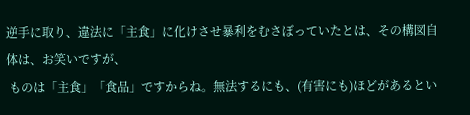逆手に取り、違法に「主食」に化けさせ暴利をむさぼっていたとは、その構図自体は、お笑いですが、
 ものは「主食」「食品」ですからね。無法するにも、(有害にも)ほどがあるとい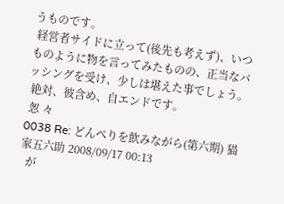うものです。
 経営者サイドに立って(後先も考えず)、いつものように物を言ってみたものの、正当なバッシングを受け、少しは堪えた事でしょう。
 絶対、彼含め、自エンドです。
 怱 々
0038 Re: どんぺりを飲みながら(第六期) 猫家五六助 2008/09/17 00:13
  が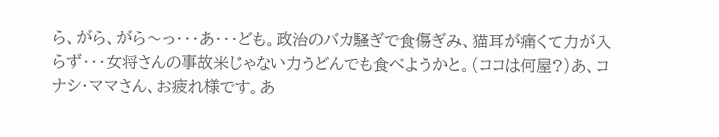ら、がら、がら〜っ・・・あ・・・ども。政治のバカ騒ぎで食傷ぎみ、猫耳が痛くて力が入らず・・・女将さんの事故米じゃない力うどんでも食べようかと。(ココは何屋?)あ、コナシ・ママさん、お疲れ様です。あ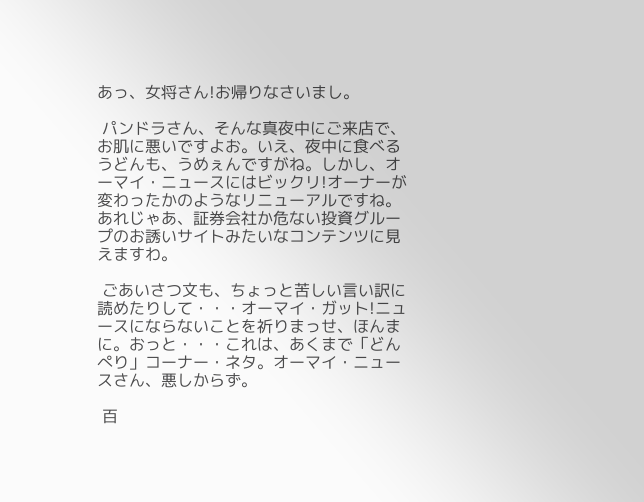あっ、女将さん!お帰りなさいまし。

 パンドラさん、そんな真夜中にご来店で、お肌に悪いですよお。いえ、夜中に食べるうどんも、うめぇんですがね。しかし、オーマイ・ニュースにはビックリ!オーナーが変わったかのようなリニューアルですね。あれじゃあ、証券会社か危ない投資グループのお誘いサイトみたいなコンテンツに見えますわ。

 ごあいさつ文も、ちょっと苦しい言い訳に読めたりして・・・オーマイ・ガット!ニュースにならないことを祈りまっせ、ほんまに。おっと・・・これは、あくまで「どんぺり」コーナー・ネタ。オーマイ・ニュースさん、悪しからず。

 百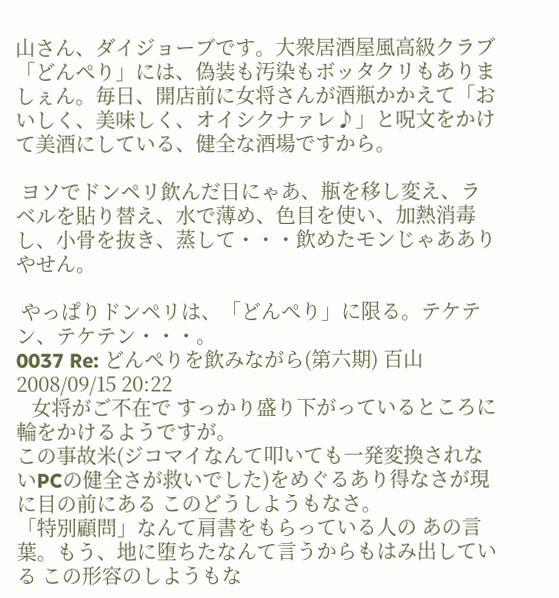山さん、ダイジョーブです。大衆居酒屋風高級クラブ「どんぺり」には、偽装も汚染もボッタクリもありましぇん。毎日、開店前に女将さんが酒瓶かかえて「おいしく、美味しく、オイシクナァレ♪」と呪文をかけて美酒にしている、健全な酒場ですから。

 ヨソでドンペリ飲んだ日にゃあ、瓶を移し変え、ラベルを貼り替え、水で薄め、色目を使い、加熱消毒し、小骨を抜き、蒸して・・・飲めたモンじゃあありやせん。

 やっぱりドンペリは、「どんぺり」に限る。テケテン、テケテン・・・。
0037 Re: どんぺりを飲みながら(第六期) 百山 2008/09/15 20:22
   女将がご不在で すっかり盛り下がっているところに輪をかけるようですが。
この事故米(ジコマイなんて叩いても一発変換されないPCの健全さが救いでした)をめぐるあり得なさが現に目の前にある このどうしようもなさ。
「特別顧問」なんて肩書をもらっている人の あの言葉。もう、地に堕ちたなんて言うからもはみ出している この形容のしようもな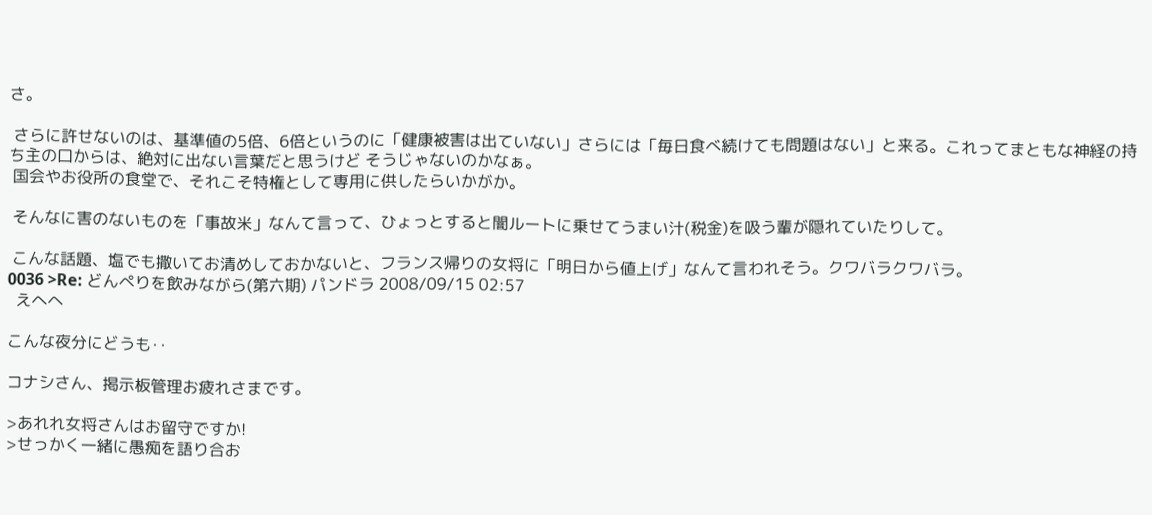さ。

 さらに許せないのは、基準値の5倍、6倍というのに「健康被害は出ていない」さらには「毎日食べ続けても問題はない」と来る。これってまともな神経の持ち主の口からは、絶対に出ない言葉だと思うけど そうじゃないのかなぁ。
 国会やお役所の食堂で、それこそ特権として専用に供したらいかがか。

 そんなに害のないものを「事故米」なんて言って、ひょっとすると闇ルートに乗せてうまい汁(税金)を吸う輩が隠れていたりして。

 こんな話題、塩でも撒いてお清めしておかないと、フランス帰りの女将に「明日から値上げ」なんて言われそう。クワバラクワバラ。
0036 >Re: どんぺりを飲みながら(第六期) パンドラ 2008/09/15 02:57
  えへへ

こんな夜分にどうも‥

コナシさん、掲示板管理お疲れさまです。

>あれれ女将さんはお留守ですか!
>せっかく一緒に愚痴を語り合お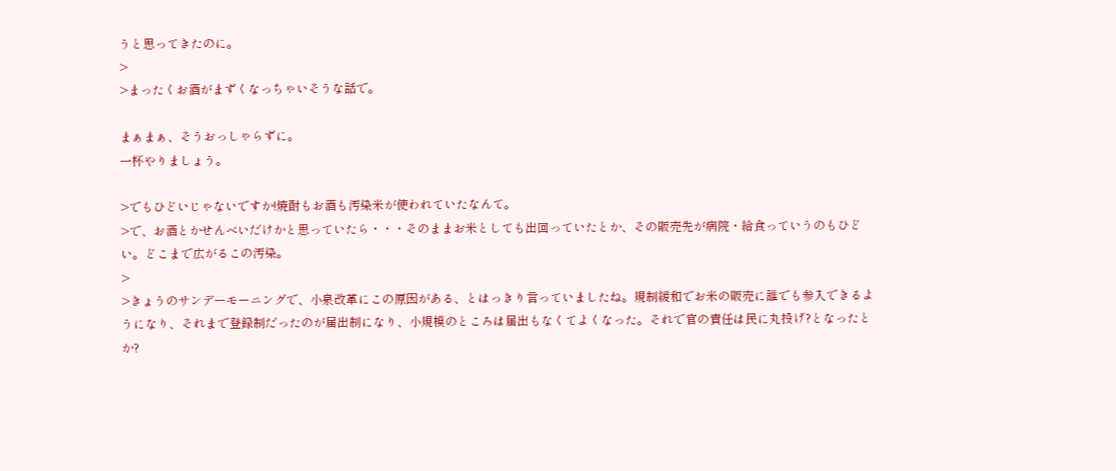うと思ってきたのに。
>
>まったくお酒がまずくなっちゃいそうな話で。

まぁまぁ、そうおっしゃらずに。
一杯やりましょう。

>でもひどいじゃないですか!焼酎もお酒も汚染米が使われていたなんて。
>で、お酒とかせんべいだけかと思っていたら・・・そのままお米としても出回っていたとか、その販売先が病院・給食っていうのもひどい。どこまで広がるこの汚染。
>
>きょうのサンデーモーニングで、小泉改革にこの原因がある、とはっきり言っていましたね。規制緩和でお米の販売に誰でも参入できるようになり、それまで登録制だったのが届出制になり、小規模のところは届出もなくてよくなった。それで官の責任は民に丸投げ?となったとか?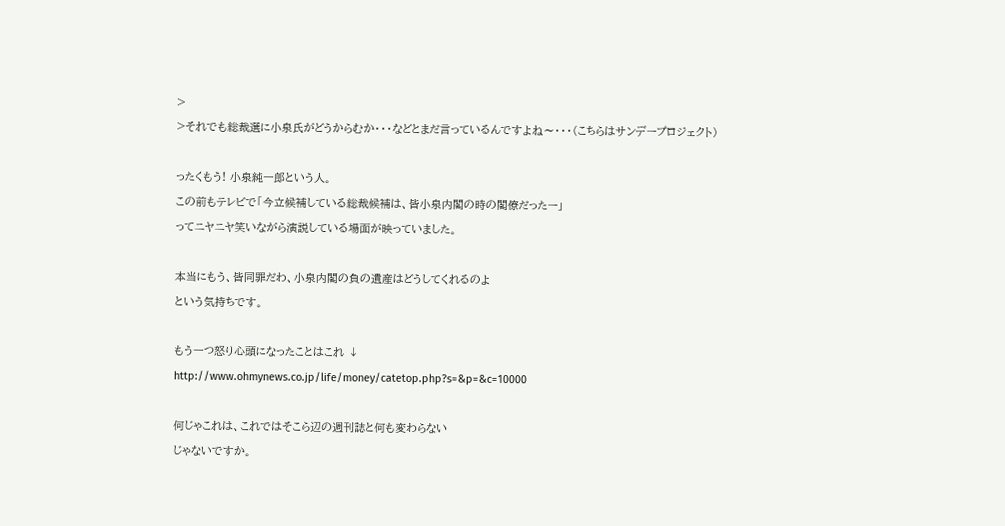>
>それでも総裁選に小泉氏がどうからむか・・・などとまだ言っているんですよね〜・・・(こちらはサンデープロジェクト)

ったくもう! 小泉純一郎という人。
この前もテレビで「今立候補している総裁候補は、皆小泉内閣の時の閣僚だったー」
ってニヤニヤ笑いながら演説している場面が映っていました。

本当にもう、皆同罪だわ、小泉内閣の負の遺産はどうしてくれるのよ
という気持ちです。

もう一つ怒り心頭になったことはこれ ↓
http://www.ohmynews.co.jp/life/money/catetop.php?s=&p=&c=10000

何じゃこれは、これではそこら辺の週刊誌と何も変わらない
じゃないですか。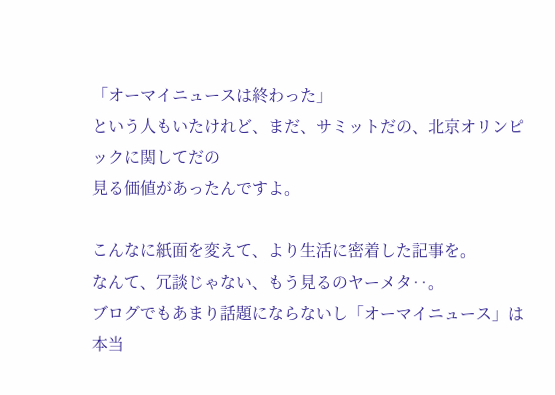「オーマイニュースは終わった」
という人もいたけれど、まだ、サミットだの、北京オリンピックに関してだの
見る価値があったんですよ。

こんなに紙面を変えて、より生活に密着した記事を。
なんて、冗談じゃない、もう見るのヤーメタ‥。
ブログでもあまり話題にならないし「オーマイニュース」は本当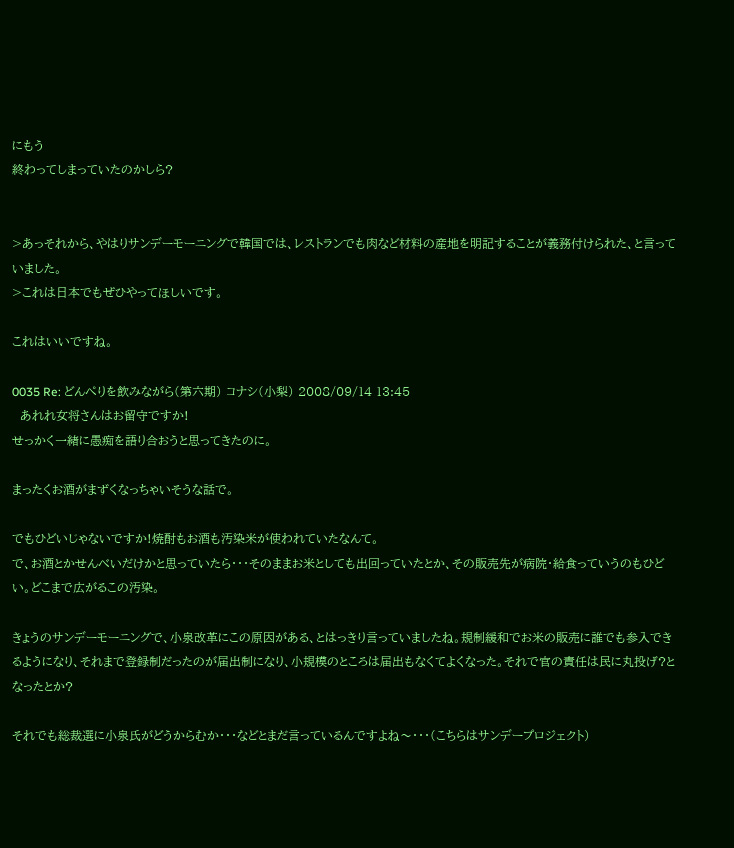にもう
終わってしまっていたのかしら?


>あっそれから、やはりサンデーモーニングで韓国では、レストランでも肉など材料の産地を明記することが義務付けられた、と言っていました。
>これは日本でもぜひやってほしいです。

これはいいですね。

0035 Re: どんぺりを飲みながら(第六期) コナシ(小梨) 2008/09/14 13:45
  あれれ女将さんはお留守ですか!
せっかく一緒に愚痴を語り合おうと思ってきたのに。

まったくお酒がまずくなっちゃいそうな話で。

でもひどいじゃないですか!焼酎もお酒も汚染米が使われていたなんて。
で、お酒とかせんべいだけかと思っていたら・・・そのままお米としても出回っていたとか、その販売先が病院・給食っていうのもひどい。どこまで広がるこの汚染。

きょうのサンデーモーニングで、小泉改革にこの原因がある、とはっきり言っていましたね。規制緩和でお米の販売に誰でも参入できるようになり、それまで登録制だったのが届出制になり、小規模のところは届出もなくてよくなった。それで官の責任は民に丸投げ?となったとか?

それでも総裁選に小泉氏がどうからむか・・・などとまだ言っているんですよね〜・・・(こちらはサンデープロジェクト)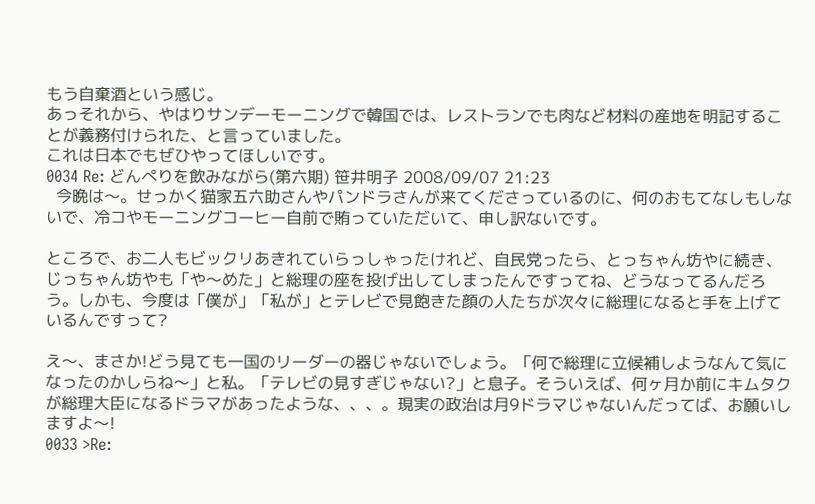もう自棄酒という感じ。
あっそれから、やはりサンデーモーニングで韓国では、レストランでも肉など材料の産地を明記することが義務付けられた、と言っていました。
これは日本でもぜひやってほしいです。
0034 Re: どんぺりを飲みながら(第六期) 笹井明子 2008/09/07 21:23
  今晩は〜。せっかく猫家五六助さんやパンドラさんが来てくださっているのに、何のおもてなしもしないで、冷コやモーニングコーヒー自前で賄っていただいて、申し訳ないです。

ところで、お二人もビックリあきれていらっしゃったけれど、自民党ったら、とっちゃん坊やに続き、じっちゃん坊やも「や〜めた」と総理の座を投げ出してしまったんですってね、どうなってるんだろう。しかも、今度は「僕が」「私が」とテレビで見飽きた顔の人たちが次々に総理になると手を上げているんですって?

え〜、まさか!どう見ても一国のリーダーの器じゃないでしょう。「何で総理に立候補しようなんて気になったのかしらね〜」と私。「テレビの見すぎじゃない?」と息子。そういえば、何ヶ月か前にキムタクが総理大臣になるドラマがあったような、、、。現実の政治は月9ドラマじゃないんだってば、お願いしますよ〜!
0033 >Re: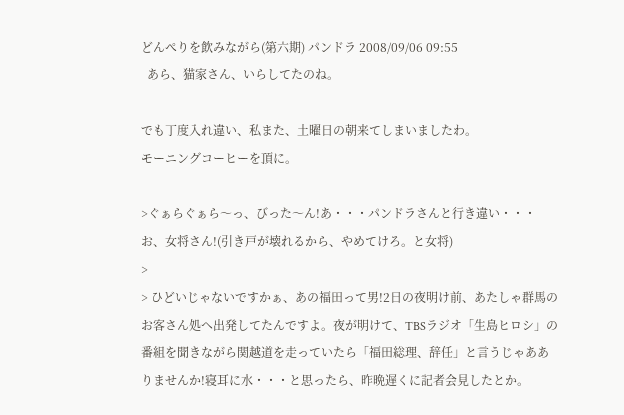どんぺりを飲みながら(第六期) パンドラ 2008/09/06 09:55
  あら、猫家さん、いらしてたのね。

でも丁度入れ違い、私また、土曜日の朝来てしまいましたわ。
モーニングコーヒーを頂に。

>ぐぁらぐぁら〜っ、びった〜ん!あ・・・パンドラさんと行き違い・・・お、女将さん!(引き戸が壊れるから、やめてけろ。と女将)
>
> ひどいじゃないですかぁ、あの福田って男!2日の夜明け前、あたしゃ群馬のお客さん処へ出発してたんですよ。夜が明けて、TBSラジオ「生島ヒロシ」の番組を聞きながら関越道を走っていたら「福田総理、辞任」と言うじゃあありませんか!寝耳に水・・・と思ったら、昨晩遅くに記者会見したとか。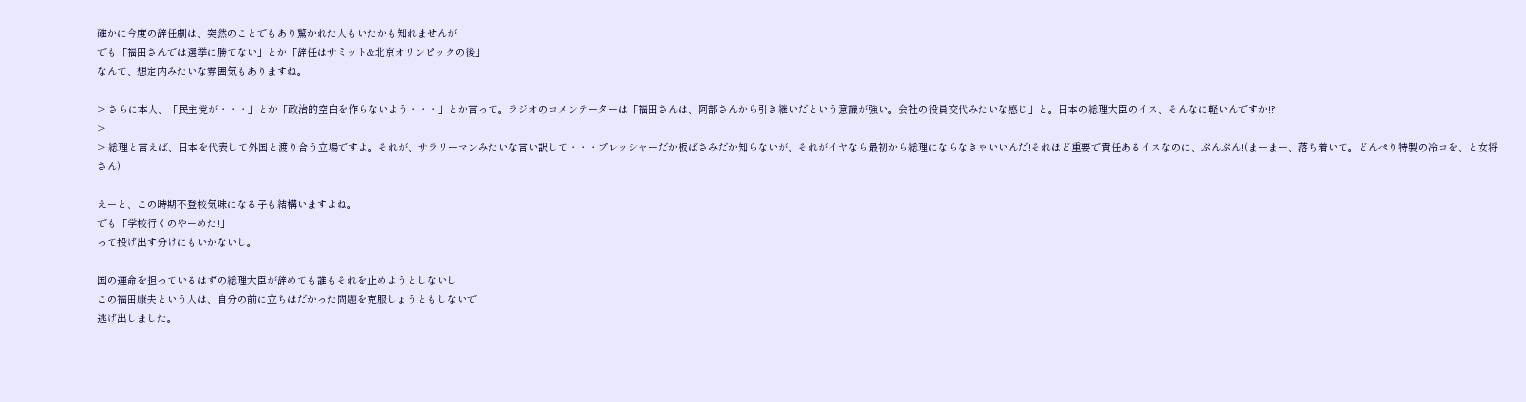確かに今度の辞任劇は、突然のことでもあり驚かれた人もいたかも知れませんが
でも「福田さんでは選挙に勝てない」とか「辞任はサミット&北京オリンピックの後」
なんて、想定内みたいな雰囲気もありますね。

> さらに本人、「民主党が・・・」とか「政治的空白を作らないよう・・・」とか言って。ラジオのコメンテーターは「福田さんは、阿部さんから引き継いだという意識が強い。会社の役員交代みたいな感じ」と。日本の総理大臣のイス、そんなに軽いんですか!?
>
> 総理と言えば、日本を代表して外国と渡り合う立場ですよ。それが、サラリーマンみたいな言い訳して・・・プレッシャーだか板ばさみだか知らないが、それがイヤなら最初から総理にならなきゃいいんだ!それほど重要で責任あるイスなのに、ぷんぷん!(まーまー、落ち着いて。どんぺり特製の冷コを、と女将さん)

えーと、この時期不登校気味になる子も結構いますよね。
でも「学校行くのやーめた!」
って投げ出す分けにもいかないし。

国の運命を担っているはずの総理大臣が辞めても誰もそれを止めようとしないし
この福田康夫という人は、自分の前に立ちはだかった問題を克服しょうともしないで
逃げ出しました。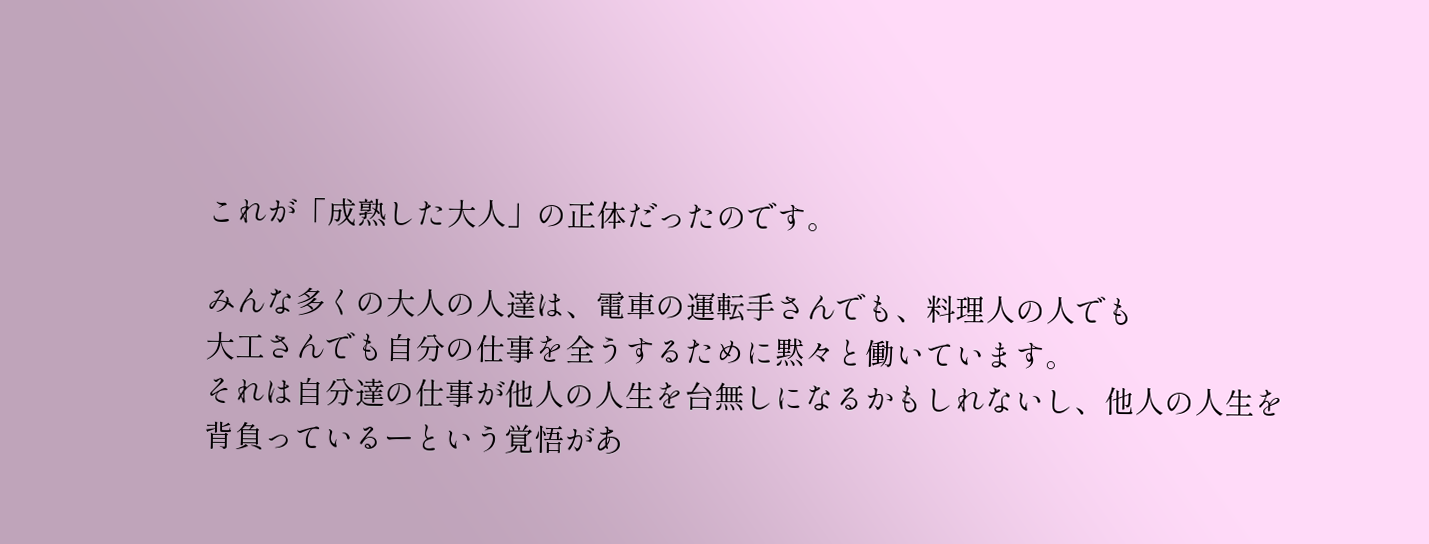これが「成熟した大人」の正体だったのです。

みんな多くの大人の人達は、電車の運転手さんでも、料理人の人でも
大工さんでも自分の仕事を全うするために黙々と働いています。
それは自分達の仕事が他人の人生を台無しになるかもしれないし、他人の人生を
背負っているーという覚悟があ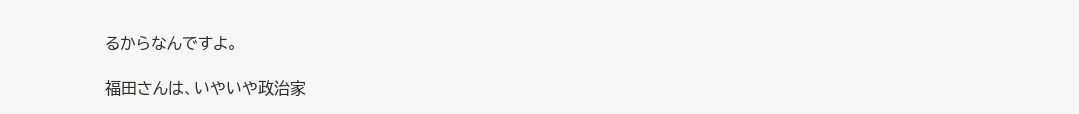るからなんですよ。

福田さんは、いやいや政治家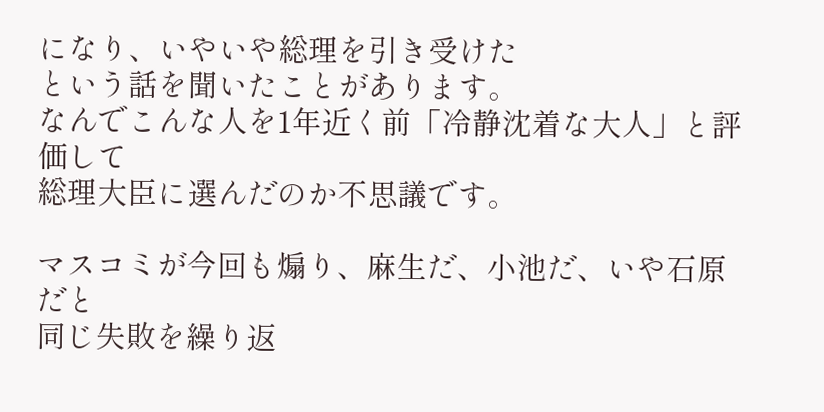になり、いやいや総理を引き受けた
という話を聞いたことがあります。
なんでこんな人を1年近く前「冷静沈着な大人」と評価して
総理大臣に選んだのか不思議です。

マスコミが今回も煽り、麻生だ、小池だ、いや石原だと
同じ失敗を繰り返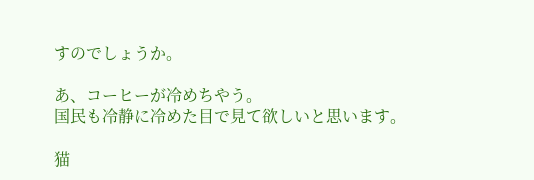すのでしょうか。

あ、コーヒーが冷めちやう。
国民も冷静に冷めた目で見て欲しいと思います。

猫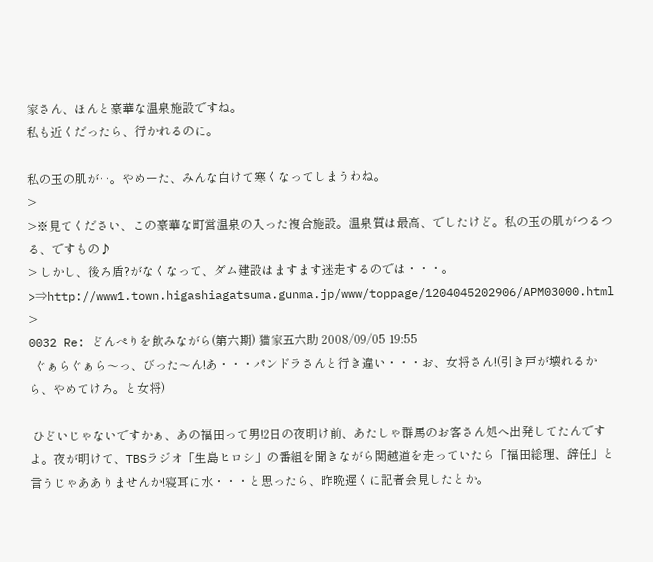家さん、ほんと豪華な温泉施設ですね。
私も近くだったら、行かれるのに。

私の玉の肌が‥。やめーた、みんな白けて寒くなってしまうわね。
>
>※見てください、この豪華な町営温泉の入った複合施設。温泉質は最高、でしたけど。私の玉の肌がつるつる、ですもの♪
> しかし、後ろ盾?がなくなって、ダム建設はますます迷走するのでは・・・。
>⇒http://www1.town.higashiagatsuma.gunma.jp/www/toppage/1204045202906/APM03000.html
>
0032 Re: どんぺりを飲みながら(第六期) 猫家五六助 2008/09/05 19:55
  ぐぁらぐぁら〜っ、びった〜ん!あ・・・パンドラさんと行き違い・・・お、女将さん!(引き戸が壊れるから、やめてけろ。と女将)

 ひどいじゃないですかぁ、あの福田って男!2日の夜明け前、あたしゃ群馬のお客さん処へ出発してたんですよ。夜が明けて、TBSラジオ「生島ヒロシ」の番組を聞きながら関越道を走っていたら「福田総理、辞任」と言うじゃあありませんか!寝耳に水・・・と思ったら、昨晩遅くに記者会見したとか。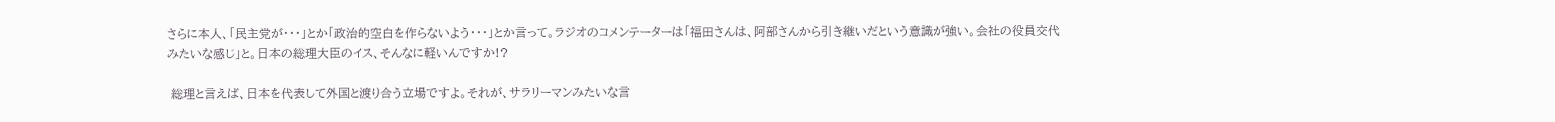さらに本人、「民主党が・・・」とか「政治的空白を作らないよう・・・」とか言って。ラジオのコメンテーターは「福田さんは、阿部さんから引き継いだという意識が強い。会社の役員交代みたいな感じ」と。日本の総理大臣のイス、そんなに軽いんですか!?

 総理と言えば、日本を代表して外国と渡り合う立場ですよ。それが、サラリーマンみたいな言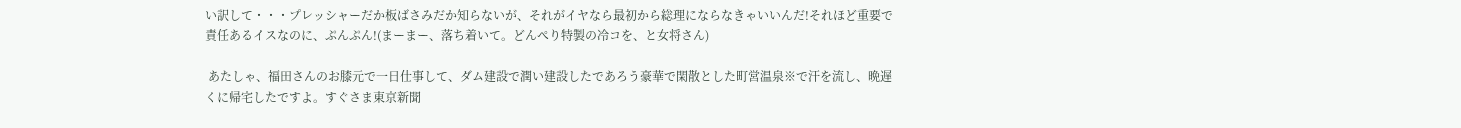い訳して・・・プレッシャーだか板ばさみだか知らないが、それがイヤなら最初から総理にならなきゃいいんだ!それほど重要で責任あるイスなのに、ぷんぷん!(まーまー、落ち着いて。どんぺり特製の冷コを、と女将さん)

 あたしゃ、福田さんのお膝元で一日仕事して、ダム建設で潤い建設したであろう豪華で閑散とした町営温泉※で汗を流し、晩遅くに帰宅したですよ。すぐさま東京新聞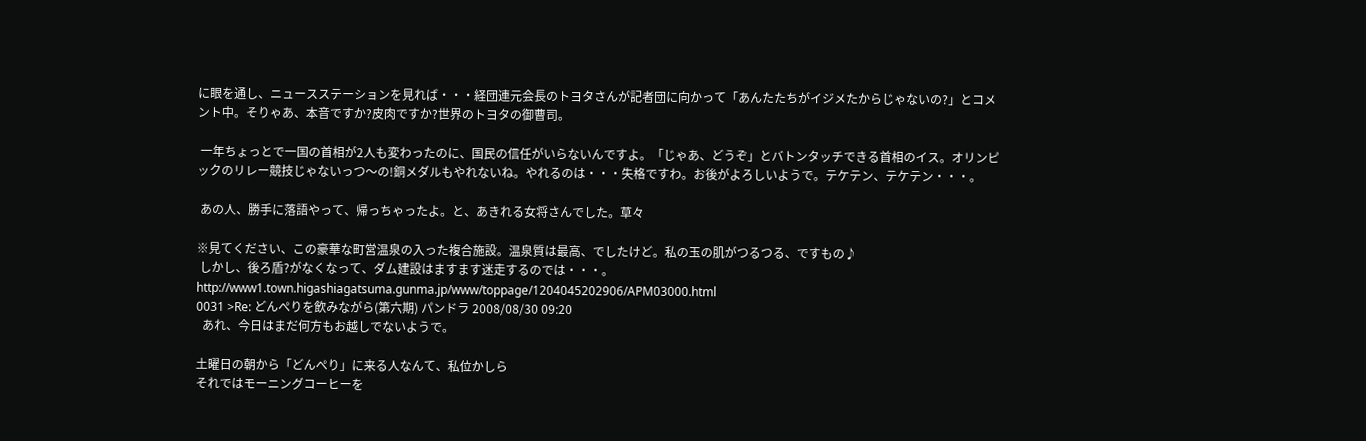に眼を通し、ニュースステーションを見れば・・・経団連元会長のトヨタさんが記者団に向かって「あんたたちがイジメたからじゃないの?」とコメント中。そりゃあ、本音ですか?皮肉ですか?世界のトヨタの御曹司。

 一年ちょっとで一国の首相が2人も変わったのに、国民の信任がいらないんですよ。「じゃあ、どうぞ」とバトンタッチできる首相のイス。オリンピックのリレー競技じゃないっつ〜の!銅メダルもやれないね。やれるのは・・・失格ですわ。お後がよろしいようで。テケテン、テケテン・・・。

 あの人、勝手に落語やって、帰っちゃったよ。と、あきれる女将さんでした。草々

※見てください、この豪華な町営温泉の入った複合施設。温泉質は最高、でしたけど。私の玉の肌がつるつる、ですもの♪
 しかし、後ろ盾?がなくなって、ダム建設はますます迷走するのでは・・・。
http://www1.town.higashiagatsuma.gunma.jp/www/toppage/1204045202906/APM03000.html
0031 >Re: どんぺりを飲みながら(第六期) パンドラ 2008/08/30 09:20
  あれ、今日はまだ何方もお越しでないようで。

土曜日の朝から「どんぺり」に来る人なんて、私位かしら
それではモーニングコーヒーを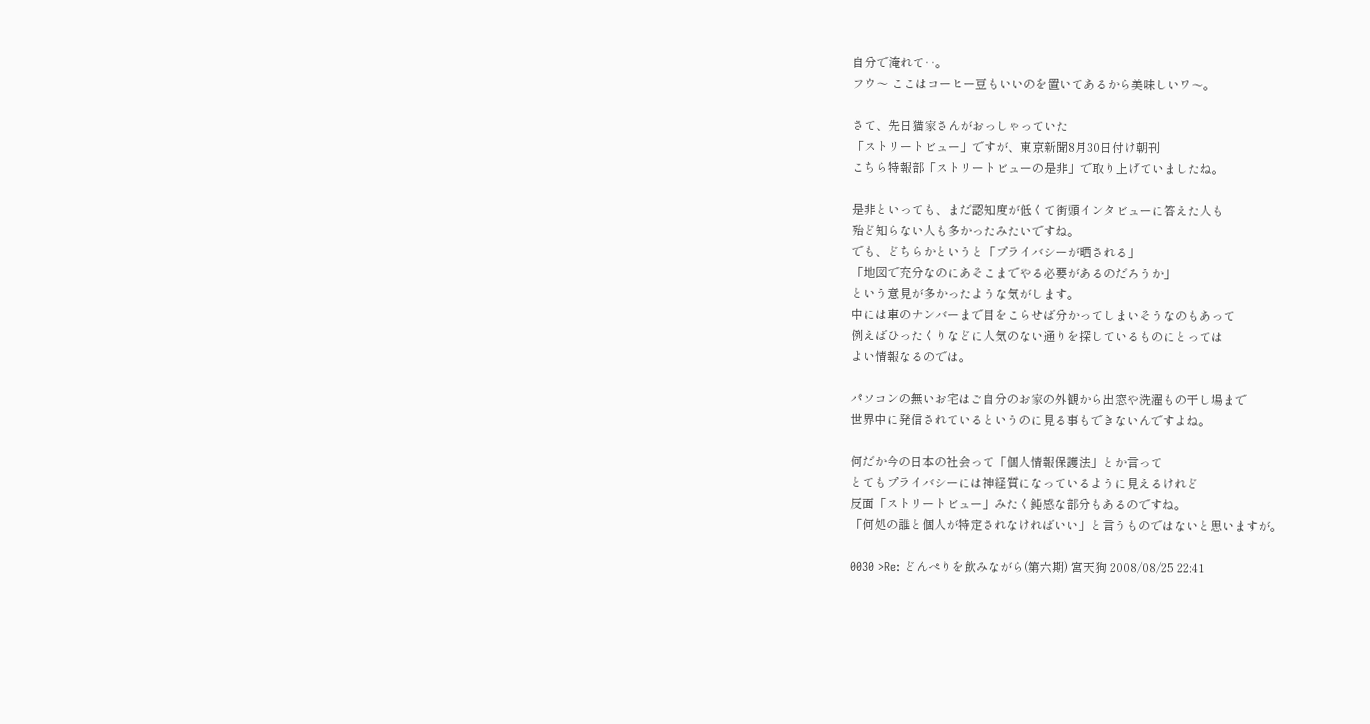自分で淹れて‥。
フウ〜 ここはコーヒー豆もいいのを置いてあるから美味しいワ〜。

さて、先日猫家さんがおっしゃっていた
「ストリートビュー」ですが、東京新聞8月30日付け朝刊
こちら特報部「ストリートビューの是非」で取り上げていましたね。

是非といっても、まだ認知度が低くて街頭インタビューに答えた人も
殆ど知らない人も多かったみたいですね。
でも、どちらかというと「プライバシーが晒される」
「地図で充分なのにあそこまでやる必要があるのだろうか」
という意見が多かったような気がします。
中には車のナンバーまで目をこらせば分かってしまいそうなのもあって
例えばひったくりなどに人気のない通りを探しているものにとっては
よい情報なるのでは。

パソコンの無いお宅はご自分のお家の外観から出窓や洗濯もの干し場まで
世界中に発信されているというのに見る事もできないんですよね。

何だか今の日本の社会って「個人情報保護法」とか言って
とてもプライバシーには神経質になっているように見えるけれど
反面「ストリートビュー」みたく鈍感な部分もあるのですね。
「何処の誰と個人が特定されなければいい」と言うものではないと思いますが。

0030 >Re: どんぺりを飲みながら(第六期) 宮天狗 2008/08/25 22:41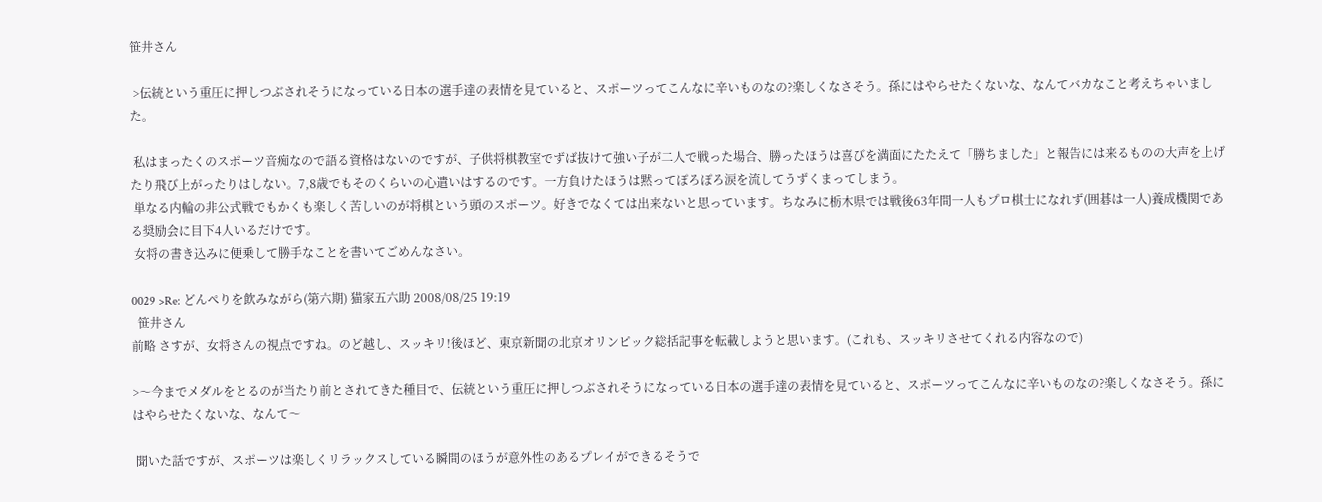笹井さん

 >伝統という重圧に押しつぶされそうになっている日本の選手達の表情を見ていると、スポーツってこんなに辛いものなの?楽しくなさそう。孫にはやらせたくないな、なんてバカなこと考えちゃいました。

 私はまったくのスポーツ音痴なので語る資格はないのですが、子供将棋教室でずば抜けて強い子が二人で戦った場合、勝ったほうは喜びを満面にたたえて「勝ちました」と報告には来るものの大声を上げたり飛び上がったりはしない。7,8歳でもそのくらいの心遣いはするのです。一方負けたほうは黙ってぽろぽろ涙を流してうずくまってしまう。
 単なる内輪の非公式戦でもかくも楽しく苦しいのが将棋という頭のスポーツ。好きでなくては出来ないと思っています。ちなみに栃木県では戦後63年間一人もプロ棋士になれず(囲碁は一人)養成機関である奨励会に目下4人いるだけです。
 女将の書き込みに便乗して勝手なことを書いてごめんなさい。

0029 >Re: どんぺりを飲みながら(第六期) 猫家五六助 2008/08/25 19:19
  笹井さん
前略 さすが、女将さんの視点ですね。のど越し、スッキリ!後ほど、東京新聞の北京オリンピック総括記事を転載しようと思います。(これも、スッキリさせてくれる内容なので)

>〜今までメダルをとるのが当たり前とされてきた種目で、伝統という重圧に押しつぶされそうになっている日本の選手達の表情を見ていると、スポーツってこんなに辛いものなの?楽しくなさそう。孫にはやらせたくないな、なんて〜

 聞いた話ですが、スポーツは楽しくリラックスしている瞬間のほうが意外性のあるプレイができるそうで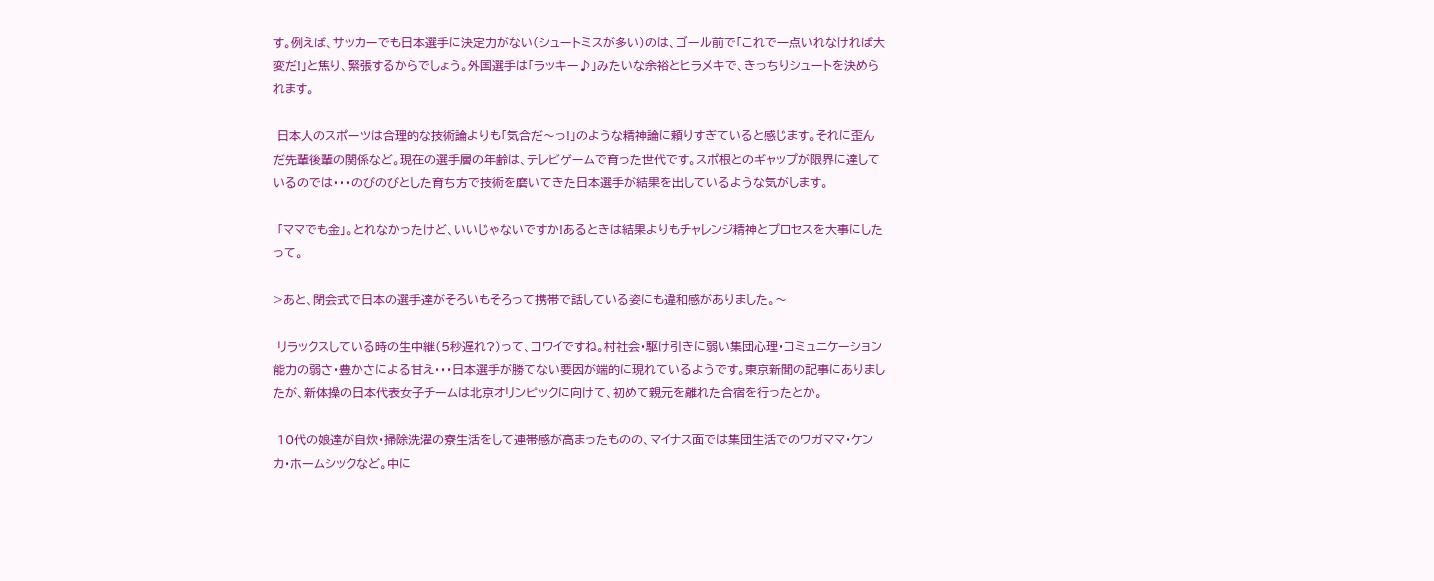す。例えば、サッカーでも日本選手に決定力がない(シュートミスが多い)のは、ゴール前で「これで一点いれなければ大変だ!」と焦り、緊張するからでしょう。外国選手は「ラッキー♪」みたいな余裕とヒラメキで、きっちりシュートを決められます。

 日本人のスポーツは合理的な技術論よりも「気合だ〜っ!」のような精神論に頼りすぎていると感じます。それに歪んだ先輩後輩の関係など。現在の選手層の年齢は、テレビゲームで育った世代です。スポ根とのギャップが限界に達しているのでは・・・のびのびとした育ち方で技術を磨いてきた日本選手が結果を出しているような気がします。

 「ママでも金」。とれなかったけど、いいじゃないですか!あるときは結果よりもチャレンジ精神とプロセスを大事にしたって。

>あと、閉会式で日本の選手達がそろいもそろって携帯で話している姿にも違和感がありました。〜

 リラックスしている時の生中継(5秒遅れ?)って、コワイですね。村社会・駆け引きに弱い集団心理・コミュニケーション能力の弱さ・豊かさによる甘え・・・日本選手が勝てない要因が端的に現れているようです。東京新聞の記事にありましたが、新体操の日本代表女子チームは北京オリンピックに向けて、初めて親元を離れた合宿を行ったとか。

 10代の娘達が自炊・掃除洗濯の寮生活をして連帯感が高まったものの、マイナス面では集団生活でのワガママ・ケンカ・ホームシックなど。中に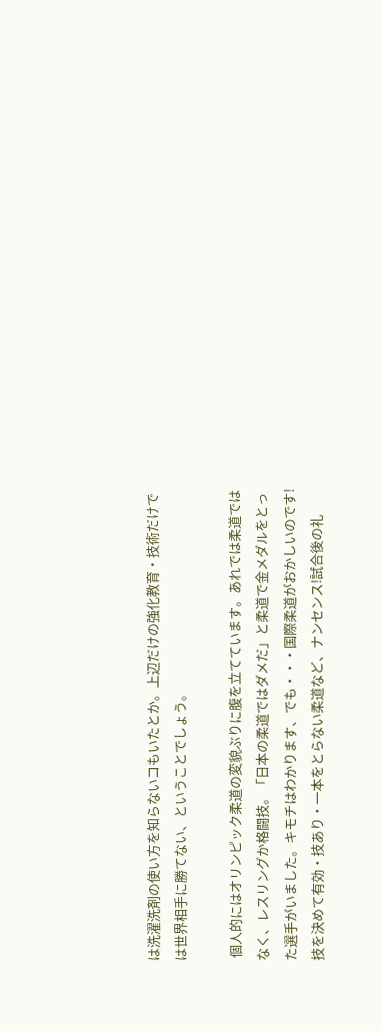は洗濯洗剤の使い方を知らないコもいたとか。上辺だけの強化教育・技術だけでは世界相手に勝てない、ということでしょう。

 個人的にはオリンピック柔道の変貌ぶりに腹を立てています。あれでは柔道ではなく、レスリングか格闘技。「日本の柔道ではダメだ」と柔道で金メダルをとった選手がいました。キモチはわかります、でも・・・国際柔道がおかしいのです!技を決めて有効・技あり・一本をとらない柔道など、ナンセンス!試合後の礼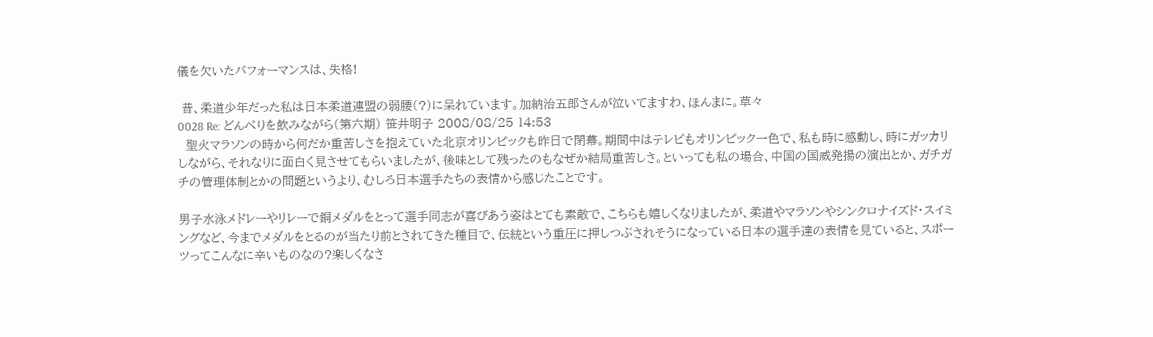儀を欠いたパフォーマンスは、失格!

 昔、柔道少年だった私は日本柔道連盟の弱腰(?)に呆れています。加納治五郎さんが泣いてますわ、ほんまに。草々
0028 Re: どんぺりを飲みながら(第六期) 笹井明子 2008/08/25 14:53
  聖火マラソンの時から何だか重苦しさを抱えていた北京オリンピックも昨日で閉幕。期間中はテレビもオリンピック一色で、私も時に感動し、時にガッカリしながら、それなりに面白く見させてもらいましたが、後味として残ったのもなぜか結局重苦しさ。といっても私の場合、中国の国威発揚の演出とか、ガチガチの管理体制とかの問題というより、むしろ日本選手たちの表情から感じたことです。

男子水泳メドレーやリレーで銅メダルをとって選手同志が喜びあう姿はとても素敵で、こちらも嬉しくなりましたが、柔道やマラソンやシンクロナイズド・スイミングなど、今までメダルをとるのが当たり前とされてきた種目で、伝統という重圧に押しつぶされそうになっている日本の選手達の表情を見ていると、スポーツってこんなに辛いものなの?楽しくなさ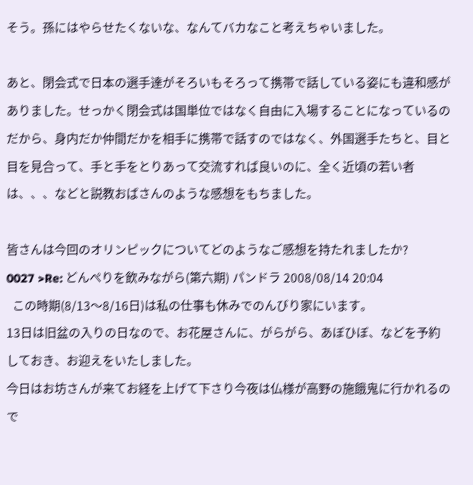そう。孫にはやらせたくないな、なんてバカなこと考えちゃいました。

あと、閉会式で日本の選手達がそろいもそろって携帯で話している姿にも違和感がありました。せっかく閉会式は国単位ではなく自由に入場することになっているのだから、身内だか仲間だかを相手に携帯で話すのではなく、外国選手たちと、目と目を見合って、手と手をとりあって交流すれば良いのに、全く近頃の若い者は、、、などと説教おばさんのような感想をもちました。

皆さんは今回のオリンピックについてどのようなご感想を持たれましたか?
0027 >Re: どんぺりを飲みながら(第六期) パンドラ 2008/08/14 20:04
  この時期(8/13〜8/16日)は私の仕事も休みでのんびり家にいます。
13日は旧盆の入りの日なので、お花屋さんに、がらがら、あぼひぼ、などを予約しておき、お迎えをいたしました。
今日はお坊さんが来てお経を上げて下さり今夜は仏様が高野の施餓鬼に行かれるので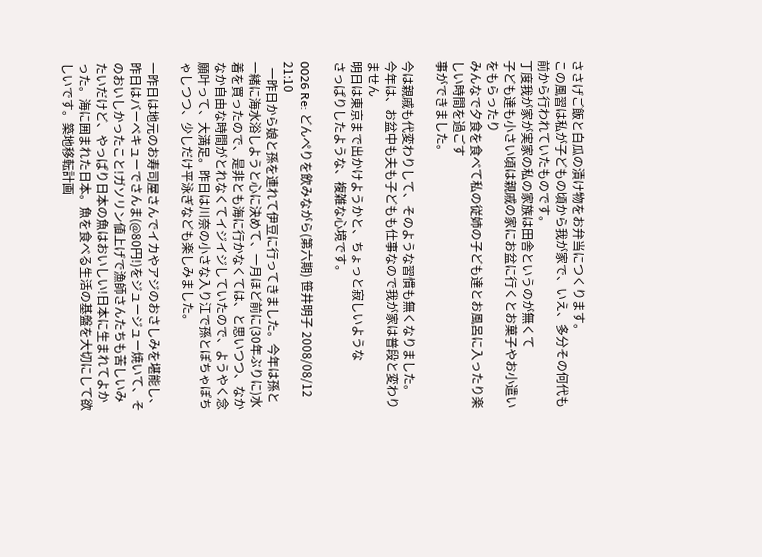ささげご飯と白瓜の漬け物をお弁当につくります。
この風習は私が子どもの頃から我が家で、いえ、多分その何代も前から行われていたものです。
丁度我が家が実家の私の家族は田舎というのが無くて
子ども達も小さい頃は親戚の家にお盆に行くとお菓子やお小遣いをもらったり
みんなで夕食を食べて私の従姉の子ども達とお風呂に入ったり楽しい時間を過ごす
事ができました。

今は親戚も代変わりして、そのような習慣も無くなりました。
今年は、お盆中も夫も子どもも仕事なので我が家は普段と変わりません
明日は東京まで出かけようかと、ちょっと寂しいような
さっぱりしたような、複雑な心境です。

0026 Re: どんぺりを飲みながら(第六期) 笹井明子 2008/08/12 21:10
  一昨日から娘と孫を連れて伊豆に行ってきました。今年は孫と一緒に海水浴しようと心に決めて、一月ほど前に(30年ぶりに)水着を買ったので、是非とも海に行かなくては、と思いつつ、なかなか自由な時間がとれなくてイジイジしていたので、ようやく念願叶って、大満足。昨日は川奈の小さな入り江で孫とぽちゃぽちゃしつつ、少しだけ平泳ぎなども楽しみました。

一昨日は地元のお寿司屋さんでイカやアジのおさしみを堪能し、昨日はバーベキューでさんま(@80円!)をジュージュー焼いて、そのおいしかったこと!ガソリン値上げで漁師さんたちも苦しいみたいだけど、やっぱり日本の魚はおいしい!日本に生まれてよかった。海に囲まれた日本。魚を食べる生活の基盤を大切にして欲しいです。築地移転計画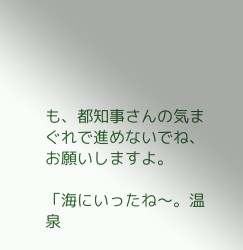も、都知事さんの気まぐれで進めないでね、お願いしますよ。

「海にいったね〜。温泉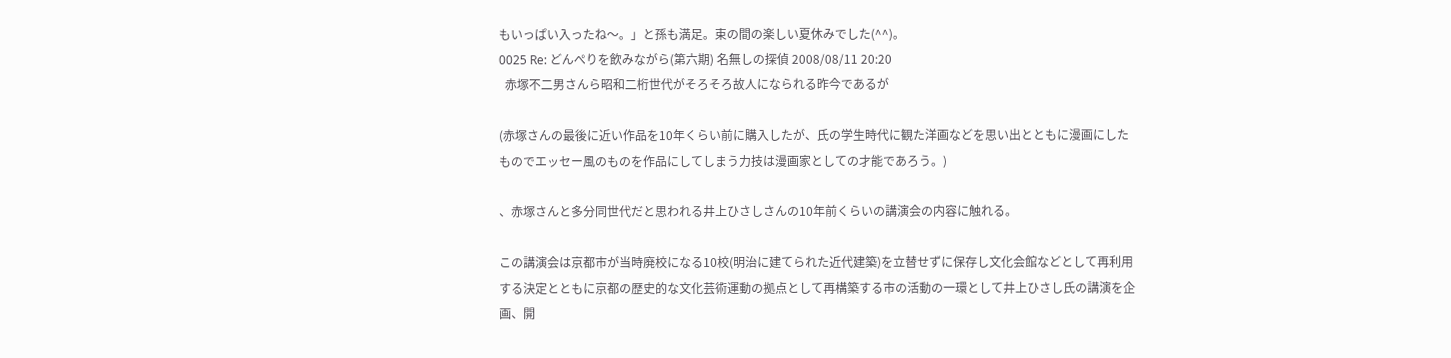もいっぱい入ったね〜。」と孫も満足。束の間の楽しい夏休みでした(^^)。
0025 Re: どんぺりを飲みながら(第六期) 名無しの探偵 2008/08/11 20:20
  赤塚不二男さんら昭和二桁世代がそろそろ故人になられる昨今であるが

(赤塚さんの最後に近い作品を10年くらい前に購入したが、氏の学生時代に観た洋画などを思い出とともに漫画にしたものでエッセー風のものを作品にしてしまう力技は漫画家としての才能であろう。)

、赤塚さんと多分同世代だと思われる井上ひさしさんの10年前くらいの講演会の内容に触れる。

この講演会は京都市が当時廃校になる10校(明治に建てられた近代建築)を立替せずに保存し文化会館などとして再利用する決定とともに京都の歴史的な文化芸術運動の拠点として再構築する市の活動の一環として井上ひさし氏の講演を企画、開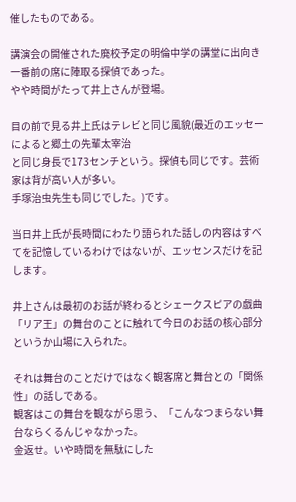催したものである。

講演会の開催された廃校予定の明倫中学の講堂に出向き一番前の席に陣取る探偵であった。
やや時間がたって井上さんが登場。

目の前で見る井上氏はテレビと同じ風貌(最近のエッセーによると郷土の先輩太宰治
と同じ身長で173センチという。探偵も同じです。芸術家は背が高い人が多い。
手塚治虫先生も同じでした。)です。

当日井上氏が長時間にわたり語られた話しの内容はすべてを記憶しているわけではないが、エッセンスだけを記します。

井上さんは最初のお話が終わるとシェークスピアの戯曲「リア王」の舞台のことに触れて今日のお話の核心部分というか山場に入られた。

それは舞台のことだけではなく観客席と舞台との「関係性」の話しである。
観客はこの舞台を観ながら思う、「こんなつまらない舞台ならくるんじゃなかった。
金返せ。いや時間を無駄にした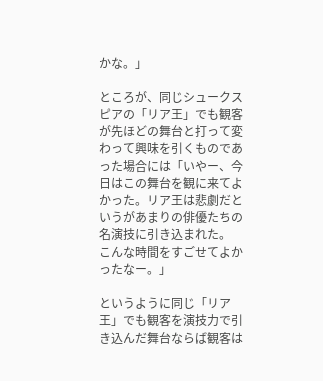かな。」

ところが、同じシュークスピアの「リア王」でも観客が先ほどの舞台と打って変わって興味を引くものであった場合には「いやー、今日はこの舞台を観に来てよかった。リア王は悲劇だというがあまりの俳優たちの名演技に引き込まれた。
こんな時間をすごせてよかったなー。」

というように同じ「リア王」でも観客を演技力で引き込んだ舞台ならば観客は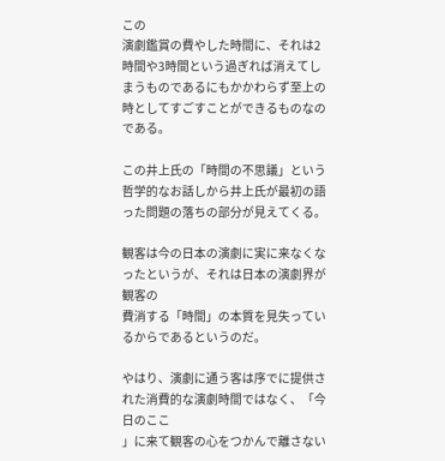この
演劇鑑賞の費やした時間に、それは2時間や3時間という過ぎれば消えてしまうものであるにもかかわらず至上の時としてすごすことができるものなのである。

この井上氏の「時間の不思議」という哲学的なお話しから井上氏が最初の語った問題の落ちの部分が見えてくる。

観客は今の日本の演劇に実に来なくなったというが、それは日本の演劇界が観客の
費消する「時間」の本質を見失っているからであるというのだ。

やはり、演劇に通う客は序でに提供された消費的な演劇時間ではなく、「今日のここ
」に来て観客の心をつかんで離さない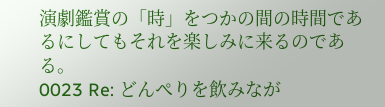演劇鑑賞の「時」をつかの間の時間であるにしてもそれを楽しみに来るのである。
0023 Re: どんぺりを飲みなが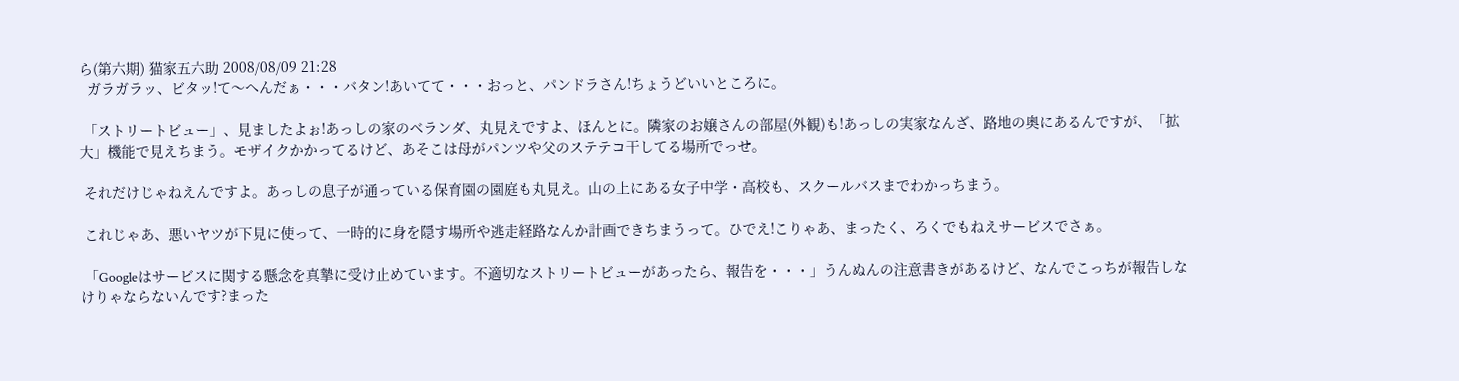ら(第六期) 猫家五六助 2008/08/09 21:28
  ガラガラッ、ビタッ!て〜へんだぁ・・・バタン!あいてて・・・おっと、パンドラさん!ちょうどいいところに。

 「ストリートビュー」、見ましたよぉ!あっしの家のベランダ、丸見えですよ、ほんとに。隣家のお嬢さんの部屋(外観)も!あっしの実家なんざ、路地の奥にあるんですが、「拡大」機能で見えちまう。モザイクかかってるけど、あそこは母がパンツや父のステテコ干してる場所でっせ。

 それだけじゃねえんですよ。あっしの息子が通っている保育園の園庭も丸見え。山の上にある女子中学・高校も、スクールバスまでわかっちまう。

 これじゃあ、悪いヤツが下見に使って、一時的に身を隠す場所や逃走経路なんか計画できちまうって。ひでえ!こりゃあ、まったく、ろくでもねえサービスでさぁ。

 「Googleはサービスに関する懸念を真摯に受け止めています。不適切なストリートビューがあったら、報告を・・・」うんぬんの注意書きがあるけど、なんでこっちが報告しなけりゃならないんです?まった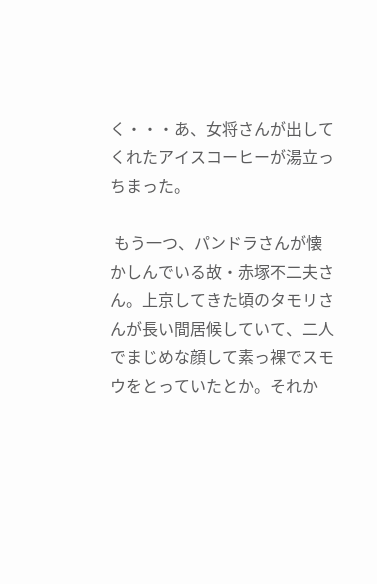く・・・あ、女将さんが出してくれたアイスコーヒーが湯立っちまった。

 もう一つ、パンドラさんが懐かしんでいる故・赤塚不二夫さん。上京してきた頃のタモリさんが長い間居候していて、二人でまじめな顔して素っ裸でスモウをとっていたとか。それか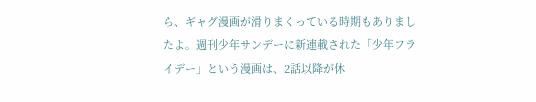ら、ギャグ漫画が滑りまくっている時期もありましたよ。週刊少年サンデーに新連載された「少年フライデー」という漫画は、2話以降が休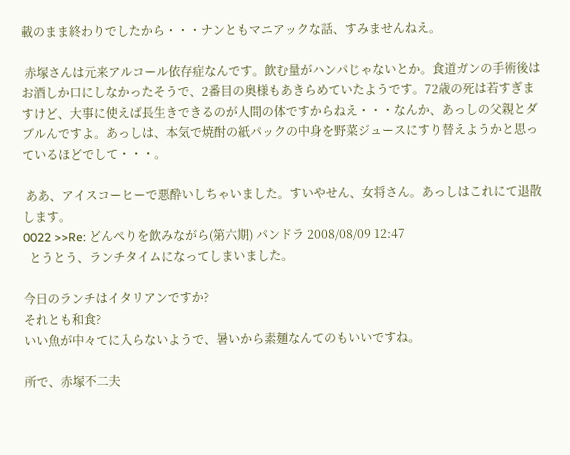載のまま終わりでしたから・・・ナンともマニアックな話、すみませんねえ。

 赤塚さんは元来アルコール依存症なんです。飲む量がハンパじゃないとか。食道ガンの手術後はお酒しか口にしなかったそうで、2番目の奥様もあきらめていたようです。72歳の死は若すぎますけど、大事に使えば長生きできるのが人間の体ですからねえ・・・なんか、あっしの父親とダブルんですよ。あっしは、本気で焼酎の紙パックの中身を野菜ジュースにすり替えようかと思っているほどでして・・・。

 ああ、アイスコーヒーで悪酔いしちゃいました。すいやせん、女将さん。あっしはこれにて退散します。
0022 >>Re: どんぺりを飲みながら(第六期) パンドラ 2008/08/09 12:47
  とうとう、ランチタイムになってしまいました。

今日のランチはイタリアンですか?
それとも和食?
いい魚が中々てに入らないようで、暑いから素麺なんてのもいいですね。

所で、赤塚不二夫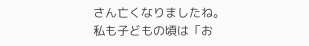さん亡くなりましたね。
私も子どもの頃は「お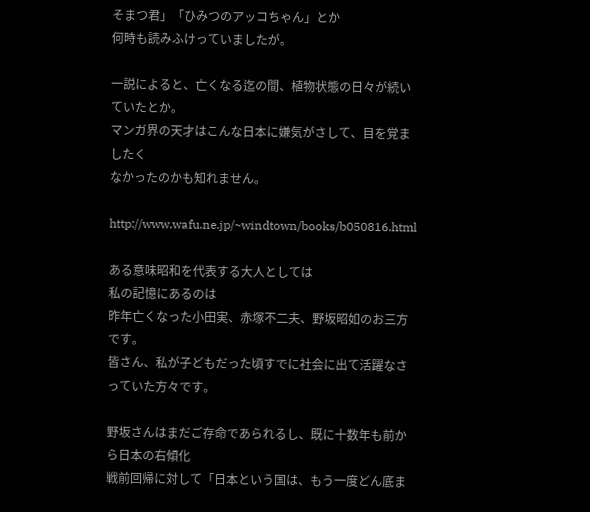そまつ君」「ひみつのアッコちゃん」とか
何時も読みふけっていましたが。

一説によると、亡くなる迄の間、植物状態の日々が続いていたとか。
マンガ界の天才はこんな日本に嫌気がさして、目を覚ましたく
なかったのかも知れません。

http://www.wafu.ne.jp/~windtown/books/b050816.html

ある意味昭和を代表する大人としては
私の記憶にあるのは
昨年亡くなった小田実、赤塚不二夫、野坂昭如のお三方です。
皆さん、私が子どもだった頃すでに社会に出て活躍なさっていた方々です。

野坂さんはまだご存命であられるし、既に十数年も前から日本の右傾化
戦前回帰に対して「日本という国は、もう一度どん底ま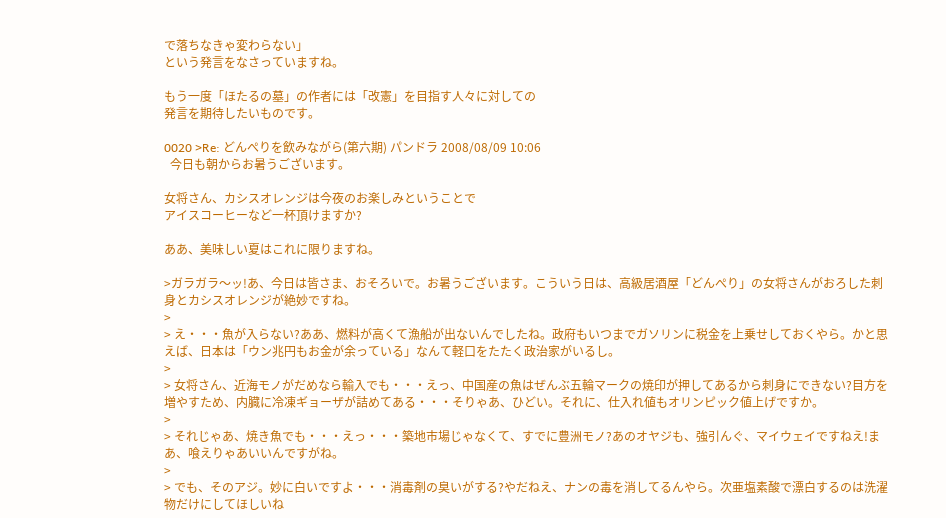で落ちなきゃ変わらない」
という発言をなさっていますね。

もう一度「ほたるの墓」の作者には「改憲」を目指す人々に対しての
発言を期待したいものです。

0020 >Re: どんぺりを飲みながら(第六期) パンドラ 2008/08/09 10:06
  今日も朝からお暑うございます。

女将さん、カシスオレンジは今夜のお楽しみということで
アイスコーヒーなど一杯頂けますか?

ああ、美味しい夏はこれに限りますね。

>ガラガラ〜ッ!あ、今日は皆さま、おそろいで。お暑うございます。こういう日は、高級居酒屋「どんぺり」の女将さんがおろした刺身とカシスオレンジが絶妙ですね。
>
> え・・・魚が入らない?ああ、燃料が高くて漁船が出ないんでしたね。政府もいつまでガソリンに税金を上乗せしておくやら。かと思えば、日本は「ウン兆円もお金が余っている」なんて軽口をたたく政治家がいるし。
>
> 女将さん、近海モノがだめなら輸入でも・・・えっ、中国産の魚はぜんぶ五輪マークの焼印が押してあるから刺身にできない?目方を増やすため、内臓に冷凍ギョーザが詰めてある・・・そりゃあ、ひどい。それに、仕入れ値もオリンピック値上げですか。
>
> それじゃあ、焼き魚でも・・・えっ・・・築地市場じゃなくて、すでに豊洲モノ?あのオヤジも、強引んぐ、マイウェイですねえ!まあ、喰えりゃあいいんですがね。
>
> でも、そのアジ。妙に白いですよ・・・消毒剤の臭いがする?やだねえ、ナンの毒を消してるんやら。次亜塩素酸で漂白するのは洗濯物だけにしてほしいね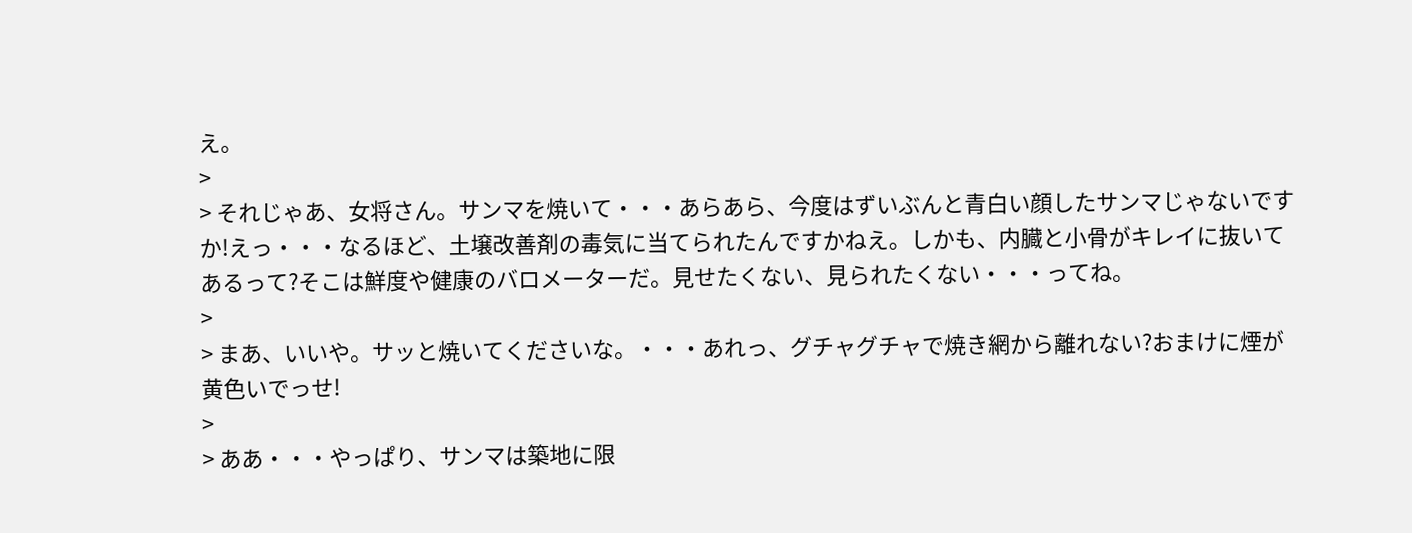え。
>
> それじゃあ、女将さん。サンマを焼いて・・・あらあら、今度はずいぶんと青白い顔したサンマじゃないですか!えっ・・・なるほど、土壌改善剤の毒気に当てられたんですかねえ。しかも、内臓と小骨がキレイに抜いてあるって?そこは鮮度や健康のバロメーターだ。見せたくない、見られたくない・・・ってね。
>
> まあ、いいや。サッと焼いてくださいな。・・・あれっ、グチャグチャで焼き網から離れない?おまけに煙が黄色いでっせ!
>
> ああ・・・やっぱり、サンマは築地に限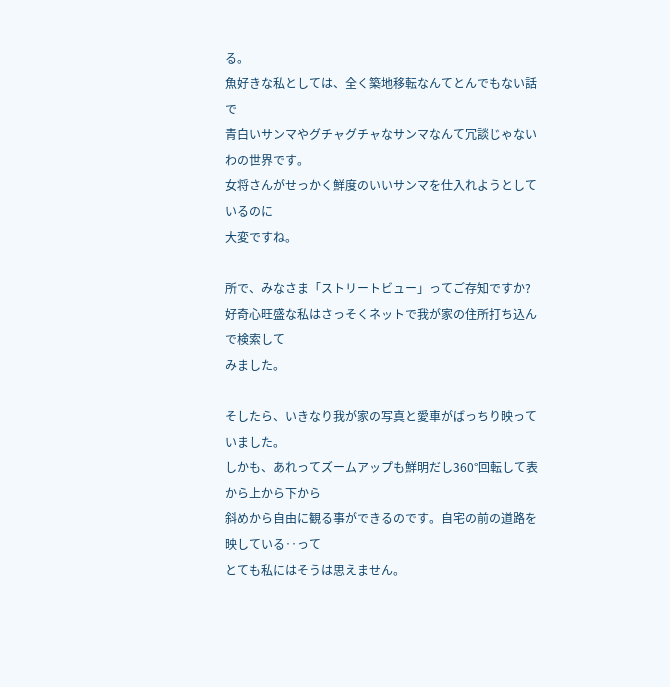る。
魚好きな私としては、全く築地移転なんてとんでもない話で
青白いサンマやグチャグチャなサンマなんて冗談じゃないわの世界です。
女将さんがせっかく鮮度のいいサンマを仕入れようとしているのに
大変ですね。

所で、みなさま「ストリートビュー」ってご存知ですか?
好奇心旺盛な私はさっそくネットで我が家の住所打ち込んで検索して
みました。

そしたら、いきなり我が家の写真と愛車がばっちり映っていました。
しかも、あれってズームアップも鮮明だし360°回転して表から上から下から
斜めから自由に観る事ができるのです。自宅の前の道路を映している‥って
とても私にはそうは思えません。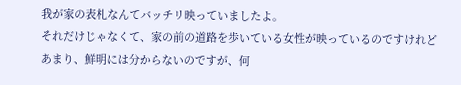我が家の表札なんてバッチリ映っていましたよ。
それだけじゃなくて、家の前の道路を歩いている女性が映っているのですけれど
あまり、鮮明には分からないのですが、何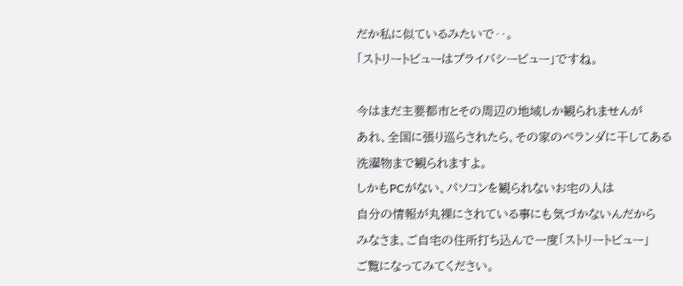だか私に似ているみたいで‥。
「ストリートビューはプライバシービュー」ですね。

今はまだ主要都市とその周辺の地域しか観られませんが
あれ、全国に張り巡らされたら、その家のベランダに干してある
洗濯物まで観られますよ。
しかもPCがない、パソコンを観られないお宅の人は
自分の情報が丸裸にされている事にも気づかないんだから
みなさま、ご自宅の住所打ち込んで一度「ストリートビュー」
ご覧になってみてください。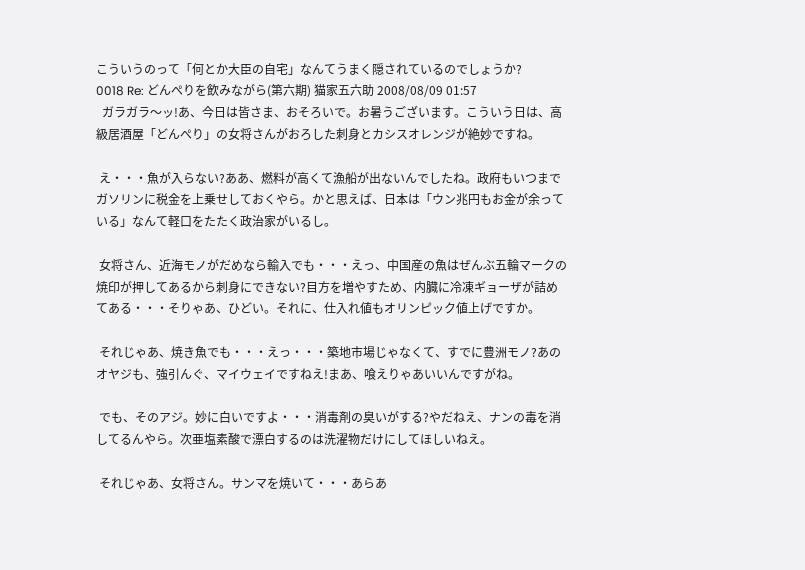こういうのって「何とか大臣の自宅」なんてうまく隠されているのでしょうか?
0018 Re: どんぺりを飲みながら(第六期) 猫家五六助 2008/08/09 01:57
  ガラガラ〜ッ!あ、今日は皆さま、おそろいで。お暑うございます。こういう日は、高級居酒屋「どんぺり」の女将さんがおろした刺身とカシスオレンジが絶妙ですね。

 え・・・魚が入らない?ああ、燃料が高くて漁船が出ないんでしたね。政府もいつまでガソリンに税金を上乗せしておくやら。かと思えば、日本は「ウン兆円もお金が余っている」なんて軽口をたたく政治家がいるし。

 女将さん、近海モノがだめなら輸入でも・・・えっ、中国産の魚はぜんぶ五輪マークの焼印が押してあるから刺身にできない?目方を増やすため、内臓に冷凍ギョーザが詰めてある・・・そりゃあ、ひどい。それに、仕入れ値もオリンピック値上げですか。

 それじゃあ、焼き魚でも・・・えっ・・・築地市場じゃなくて、すでに豊洲モノ?あのオヤジも、強引んぐ、マイウェイですねえ!まあ、喰えりゃあいいんですがね。

 でも、そのアジ。妙に白いですよ・・・消毒剤の臭いがする?やだねえ、ナンの毒を消してるんやら。次亜塩素酸で漂白するのは洗濯物だけにしてほしいねえ。

 それじゃあ、女将さん。サンマを焼いて・・・あらあ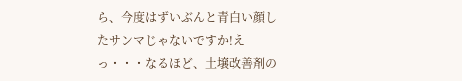ら、今度はずいぶんと青白い顔したサンマじゃないですか!えっ・・・なるほど、土壌改善剤の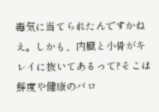毒気に当てられたんですかねえ。しかも、内臓と小骨がキレイに抜いてあるって?そこは鮮度や健康のバロ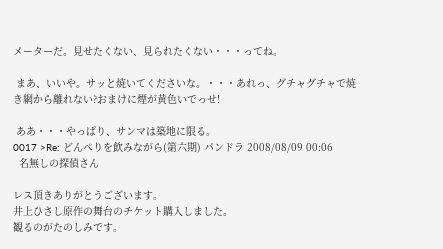メーターだ。見せたくない、見られたくない・・・ってね。

 まあ、いいや。サッと焼いてくださいな。・・・あれっ、グチャグチャで焼き網から離れない?おまけに煙が黄色いでっせ!

 ああ・・・やっぱり、サンマは築地に限る。
0017 >Re: どんぺりを飲みながら(第六期) パンドラ 2008/08/09 00:06
  名無しの探偵さん

レス頂きありがとうございます。
井上ひさし原作の舞台のチケット購入しました。
観るのがたのしみです。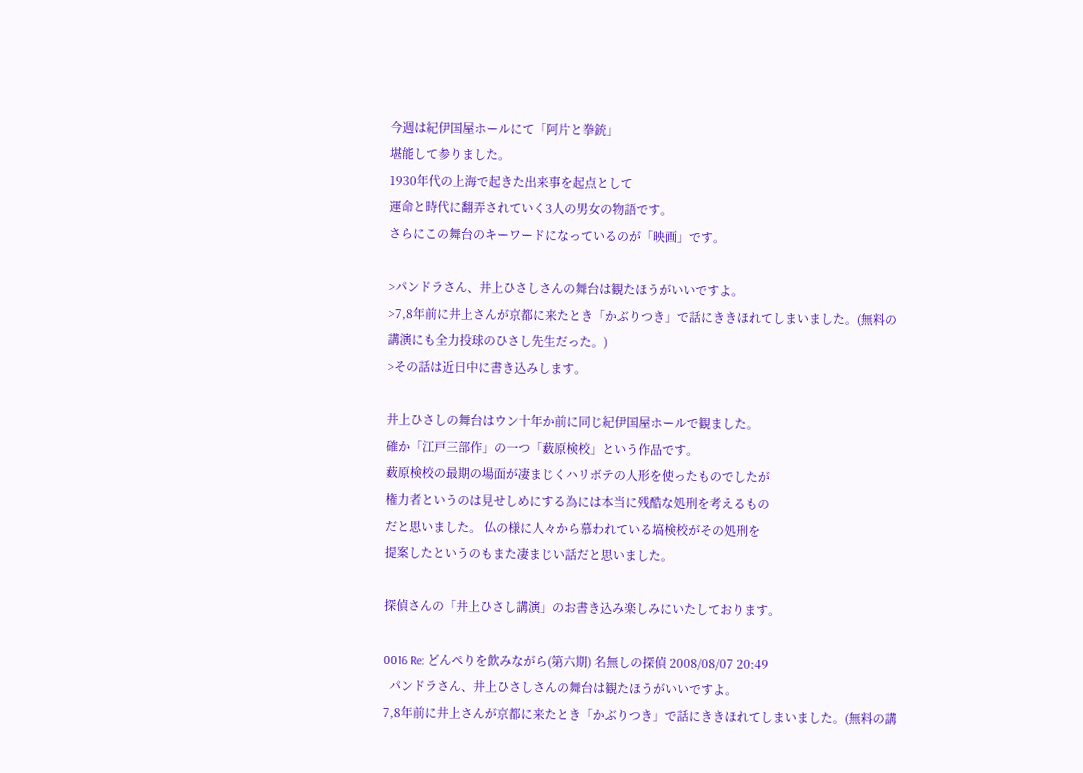今週は紀伊国屋ホールにて「阿片と拳銃」
堪能して参りました。
1930年代の上海で起きた出来事を起点として
運命と時代に翻弄されていく3人の男女の物語です。
さらにこの舞台のキーワードになっているのが「映画」です。

>パンドラさん、井上ひさしさんの舞台は観たほうがいいですよ。
>7,8年前に井上さんが京都に来たとき「かぶりつき」で話にききほれてしまいました。(無料の講演にも全力投球のひさし先生だった。)
>その話は近日中に書き込みします。

井上ひさしの舞台はウン十年か前に同じ紀伊国屋ホールで観ました。
確か「江戸三部作」の一つ「薮原検校」という作品です。
薮原検校の最期の場面が凄まじくハリボテの人形を使ったものでしたが
権力者というのは見せしめにする為には本当に残酷な処刑を考えるもの
だと思いました。 仏の様に人々から慕われている塙検校がその処刑を
提案したというのもまた凄まじい話だと思いました。

探偵さんの「井上ひさし講演」のお書き込み楽しみにいたしております。

0016 Re: どんぺりを飲みながら(第六期) 名無しの探偵 2008/08/07 20:49
  パンドラさん、井上ひさしさんの舞台は観たほうがいいですよ。
7,8年前に井上さんが京都に来たとき「かぶりつき」で話にききほれてしまいました。(無料の講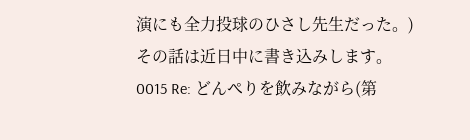演にも全力投球のひさし先生だった。)
その話は近日中に書き込みします。
0015 Re: どんぺりを飲みながら(第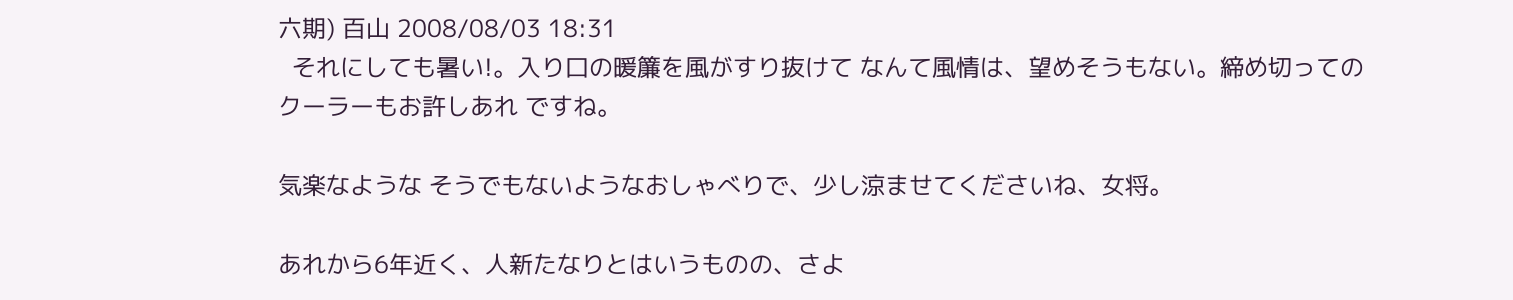六期) 百山 2008/08/03 18:31
  それにしても暑い!。入り口の暖簾を風がすり抜けて なんて風情は、望めそうもない。締め切ってのクーラーもお許しあれ ですね。

気楽なような そうでもないようなおしゃべりで、少し涼ませてくださいね、女将。

あれから6年近く、人新たなりとはいうものの、さよ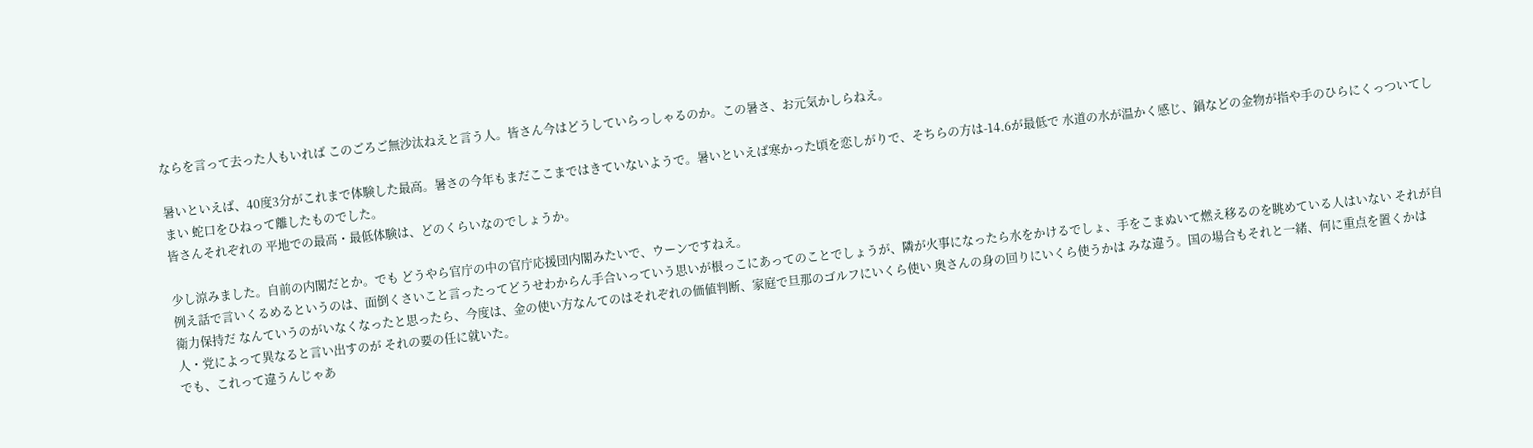ならを言って去った人もいれば このごろご無沙汰ねえと言う人。皆さん今はどうしていらっしゃるのか。この暑さ、お元気かしらねえ。

暑いといえば、40度3分がこれまで体験した最高。暑さの今年もまだここまではきていないようで。暑いといえば寒かった頃を恋しがりで、そちらの方は-14.6が最低で 水道の水が温かく感じ、鍋などの金物が指や手のひらにくっついてしまい 蛇口をひねって離したものでした。
皆さんそれぞれの 平地での最高・最低体験は、どのくらいなのでしょうか。

少し涼みました。自前の内閣だとか。でも どうやら官庁の中の官庁応援団内閣みたいで、ウーンですねえ。
例え話で言いくるめるというのは、面倒くさいこと言ったってどうせわからん手合いっていう思いが根っこにあってのことでしょうが、隣が火事になったら水をかけるでしょ、手をこまぬいて燃え移るのを眺めている人はいない それが自衛力保持だ なんていうのがいなくなったと思ったら、今度は、金の使い方なんてのはそれぞれの価値判断、家庭で旦那のゴルフにいくら使い 奥さんの身の回りにいくら使うかは みな違う。国の場合もそれと一緒、何に重点を置くかは 人・党によって異なると言い出すのが それの要の任に就いた。
でも、これって違うんじゃあ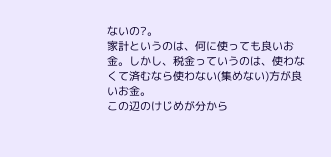ないの?。
家計というのは、何に使っても良いお金。しかし、税金っていうのは、使わなくて済むなら使わない(集めない)方が良いお金。
この辺のけじめが分から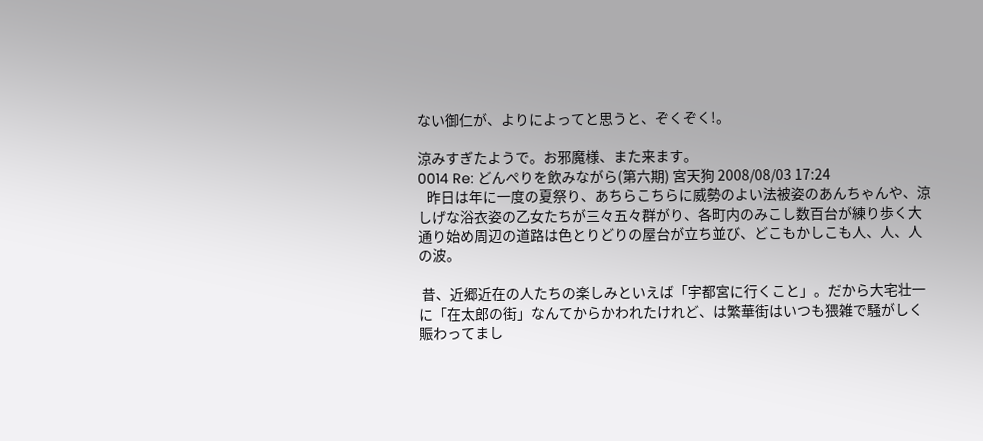ない御仁が、よりによってと思うと、ぞくぞく!。

涼みすぎたようで。お邪魔様、また来ます。
0014 Re: どんぺりを飲みながら(第六期) 宮天狗 2008/08/03 17:24
   昨日は年に一度の夏祭り、あちらこちらに威勢のよい法被姿のあんちゃんや、涼しげな浴衣姿の乙女たちが三々五々群がり、各町内のみこし数百台が練り歩く大通り始め周辺の道路は色とりどりの屋台が立ち並び、どこもかしこも人、人、人の波。

 昔、近郷近在の人たちの楽しみといえば「宇都宮に行くこと」。だから大宅壮一に「在太郎の街」なんてからかわれたけれど、は繁華街はいつも猥雑で騒がしく賑わってまし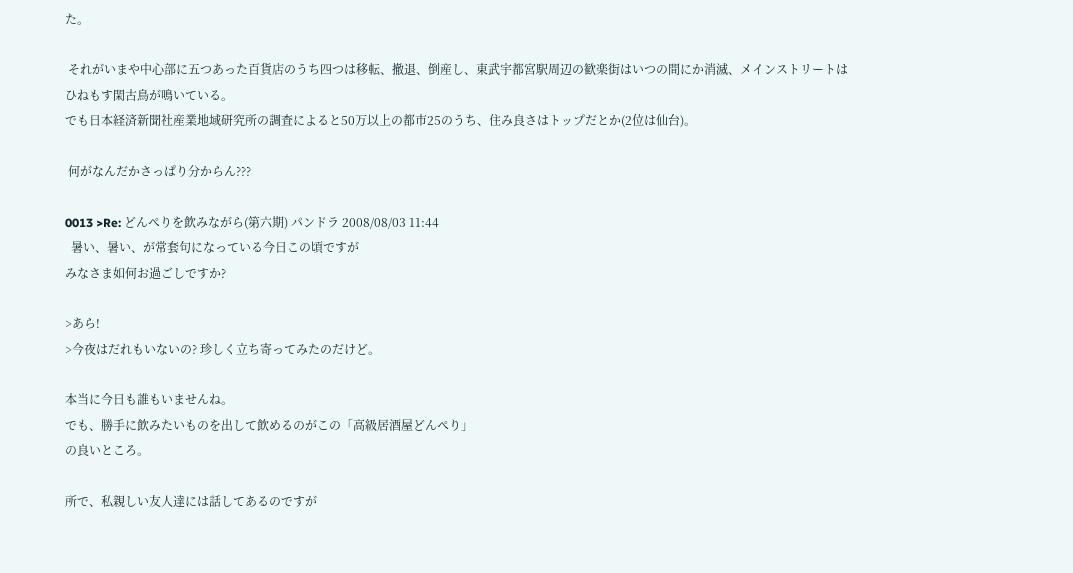た。

 それがいまや中心部に五つあった百貨店のうち四つは移転、撤退、倒産し、東武宇都宮駅周辺の歓楽街はいつの間にか消滅、メインストリートはひねもす閑古鳥が鳴いている。
でも日本経済新聞社産業地域研究所の調査によると50万以上の都市25のうち、住み良さはトップだとか(2位は仙台)。

 何がなんだかさっぱり分からん???

0013 >Re: どんぺりを飲みながら(第六期) パンドラ 2008/08/03 11:44
  暑い、暑い、が常套句になっている今日この頃ですが
みなさま如何お過ごしですか?

>あら!
>今夜はだれもいないの? 珍しく立ち寄ってみたのだけど。

本当に今日も誰もいませんね。
でも、勝手に飲みたいものを出して飲めるのがこの「高級居酒屋どんぺり」
の良いところ。

所で、私親しい友人達には話してあるのですが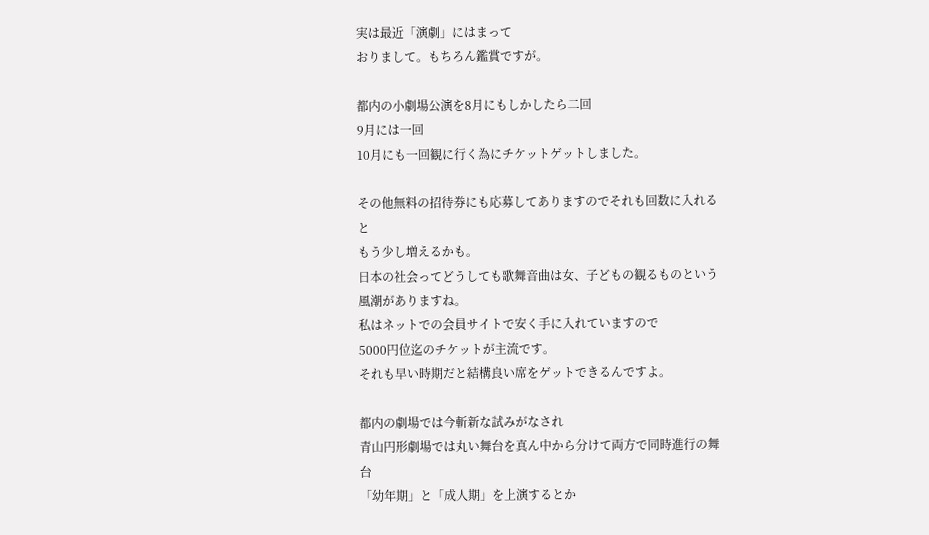実は最近「演劇」にはまって
おりまして。もちろん鑑賞ですが。

都内の小劇場公演を8月にもしかしたら二回
9月には一回
10月にも一回観に行く為にチケットゲットしました。

その他無料の招待券にも応募してありますのでそれも回数に入れると
もう少し増えるかも。
日本の社会ってどうしても歌舞音曲は女、子どもの観るものという風潮がありますね。
私はネットでの会員サイトで安く手に入れていますので
5000円位迄のチケットが主流です。
それも早い時期だと結構良い席をゲットできるんですよ。

都内の劇場では今斬新な試みがなされ
青山円形劇場では丸い舞台を真ん中から分けて両方で同時進行の舞台
「幼年期」と「成人期」を上演するとか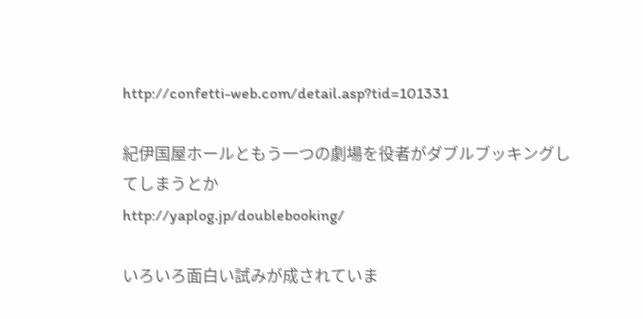http://confetti-web.com/detail.asp?tid=101331

紀伊国屋ホールともう一つの劇場を役者がダブルブッキングしてしまうとか
http://yaplog.jp/doublebooking/

いろいろ面白い試みが成されていま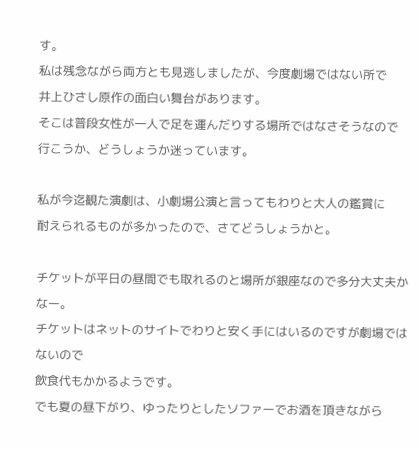す。
私は残念ながら両方とも見逃しましたが、今度劇場ではない所で
井上ひさし原作の面白い舞台があります。
そこは普段女性が一人で足を運んだりする場所ではなさそうなので
行こうか、どうしょうか迷っています。

私が今迄観た演劇は、小劇場公演と言ってもわりと大人の鑑賞に
耐えられるものが多かったので、さてどうしょうかと。

チケットが平日の昼間でも取れるのと場所が銀座なので多分大丈夫かなー。
チケットはネットのサイトでわりと安く手にはいるのですが劇場ではないので
飲食代もかかるようです。
でも夏の昼下がり、ゆったりとしたソファーでお酒を頂きながら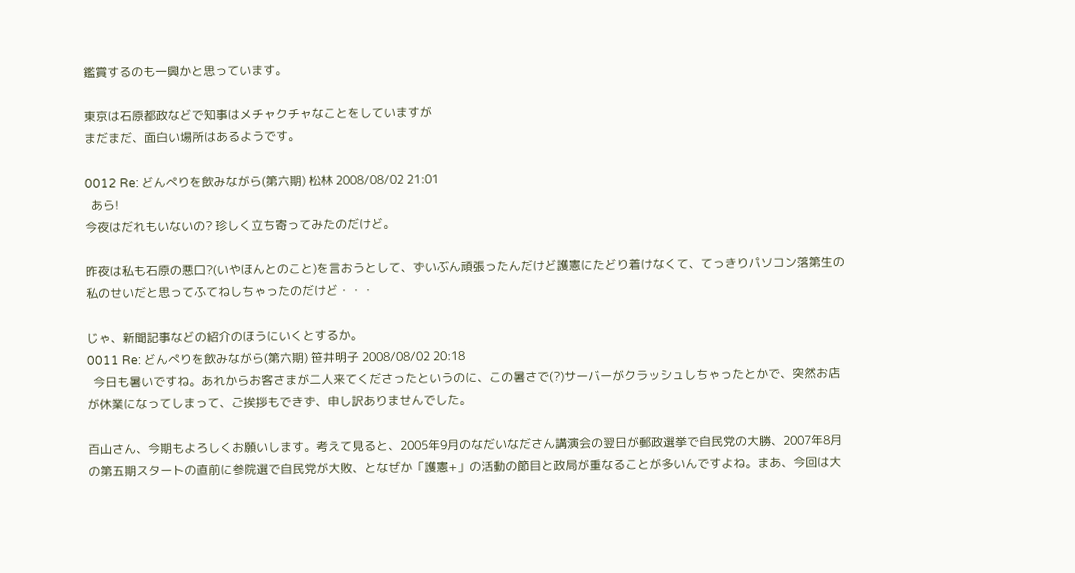鑑賞するのも一興かと思っています。

東京は石原都政などで知事はメチャクチャなことをしていますが
まだまだ、面白い場所はあるようです。

0012 Re: どんぺりを飲みながら(第六期) 松林 2008/08/02 21:01
  あら!
今夜はだれもいないの? 珍しく立ち寄ってみたのだけど。

昨夜は私も石原の悪口?(いやほんとのこと)を言おうとして、ずいぶん頑張ったんだけど護憲にたどり着けなくて、てっきりパソコン落第生の私のせいだと思ってふてねしちゃったのだけど・・・

じゃ、新聞記事などの紹介のほうにいくとするか。
0011 Re: どんぺりを飲みながら(第六期) 笹井明子 2008/08/02 20:18
  今日も暑いですね。あれからお客さまが二人来てくださったというのに、この暑さで(?)サーバーがクラッシュしちゃったとかで、突然お店が休業になってしまって、ご挨拶もできず、申し訳ありませんでした。

百山さん、今期もよろしくお願いします。考えて見ると、2005年9月のなだいなださん講演会の翌日が郵政選挙で自民党の大勝、2007年8月の第五期スタートの直前に参院選で自民党が大敗、となぜか「護憲+」の活動の節目と政局が重なることが多いんですよね。まあ、今回は大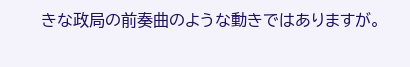きな政局の前奏曲のような動きではありますが。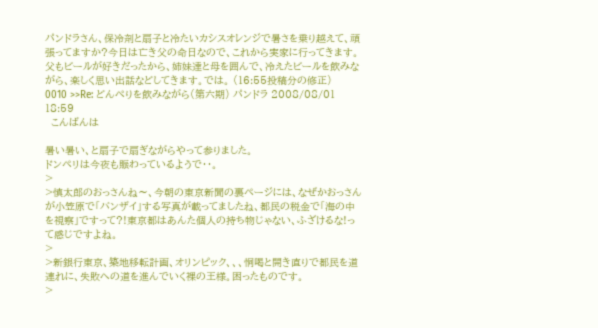パンドラさん、保冷剤と扇子と冷たいカシスオレンジで暑さを乗り越えて、頑張ってますか?今日は亡き父の命日なので、これから実家に行ってきます。父もビールが好きだったから、姉妹達と母を囲んで、冷えたビールを飲みながら、楽しく思い出話などしてきます。では。 (16:55投稿分の修正)
0010 >>Re: どんぺりを飲みながら(第六期) パンドラ 2008/08/01 18:59
  こんばんは

暑い暑い、と扇子で扇ぎながらやって参りました。
ドンペリは今夜も賑わっているようで‥。
>
>慎太郎のおっさんね〜、今朝の東京新聞の裏ページには、なぜかおっさんが小笠原で「バンザイ」する写真が載ってましたね、都民の税金で「海の中を視察」ですって?!東京都はあんた個人の持ち物じゃない、ふざけるな!って感じですよね。
>
>新銀行東京、築地移転計画、オリンピック、、、恫喝と開き直りで都民を道連れに、失敗への道を進んでいく裸の王様。困ったものです。
>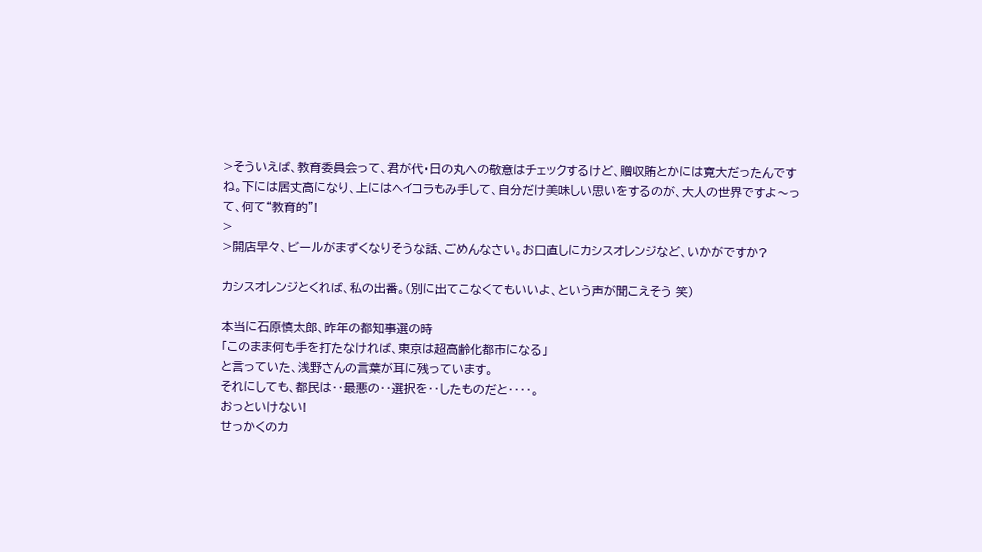>そういえば、教育委員会って、君が代・日の丸への敬意はチェックするけど、贈収賄とかには寛大だったんですね。下には居丈高になり、上にはヘイコラもみ手して、自分だけ美味しい思いをするのが、大人の世界ですよ〜って、何て“教育的”!
>
>開店早々、ビールがまずくなりそうな話、ごめんなさい。お口直しにカシスオレンジなど、いかがですか?

カシスオレンジとくれば、私の出番。(別に出てこなくてもいいよ、という声が聞こえそう 笑)

本当に石原慎太郎、昨年の都知事選の時
「このまま何も手を打たなければ、東京は超高齢化都市になる」
と言っていた、浅野さんの言葉が耳に残っています。
それにしても、都民は‥最悪の‥選択を‥したものだと‥‥。
おっといけない!
せっかくのカ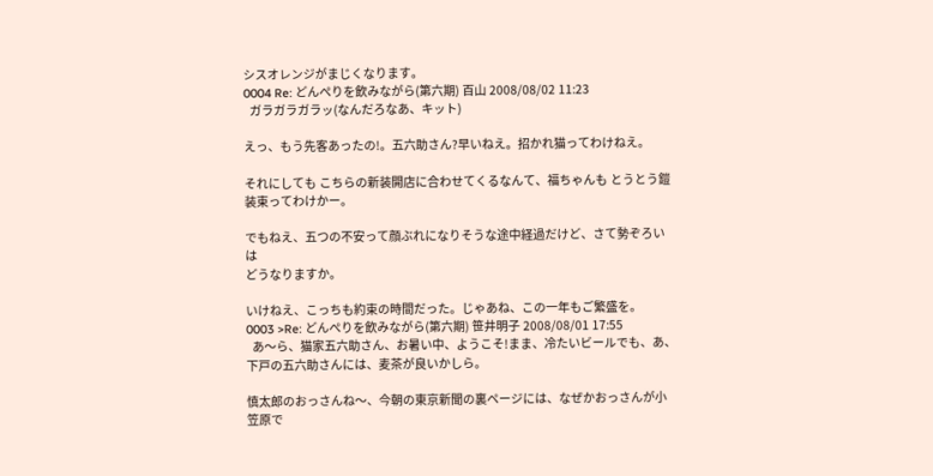シスオレンジがまじくなります。
0004 Re: どんぺりを飲みながら(第六期) 百山 2008/08/02 11:23
  ガラガラガラッ(なんだろなあ、キット)

えっ、もう先客あったの!。五六助さん?早いねえ。招かれ猫ってわけねえ。

それにしても こちらの新装開店に合わせてくるなんて、福ちゃんも とうとう鎧装束ってわけかー。

でもねえ、五つの不安って顔ぶれになりそうな途中経過だけど、さて勢ぞろいは
どうなりますか。

いけねえ、こっちも約束の時間だった。じゃあね、この一年もご繁盛を。
0003 >Re: どんぺりを飲みながら(第六期) 笹井明子 2008/08/01 17:55
  あ〜ら、猫家五六助さん、お暑い中、ようこそ!まま、冷たいビールでも、あ、下戸の五六助さんには、麦茶が良いかしら。

慎太郎のおっさんね〜、今朝の東京新聞の裏ページには、なぜかおっさんが小笠原で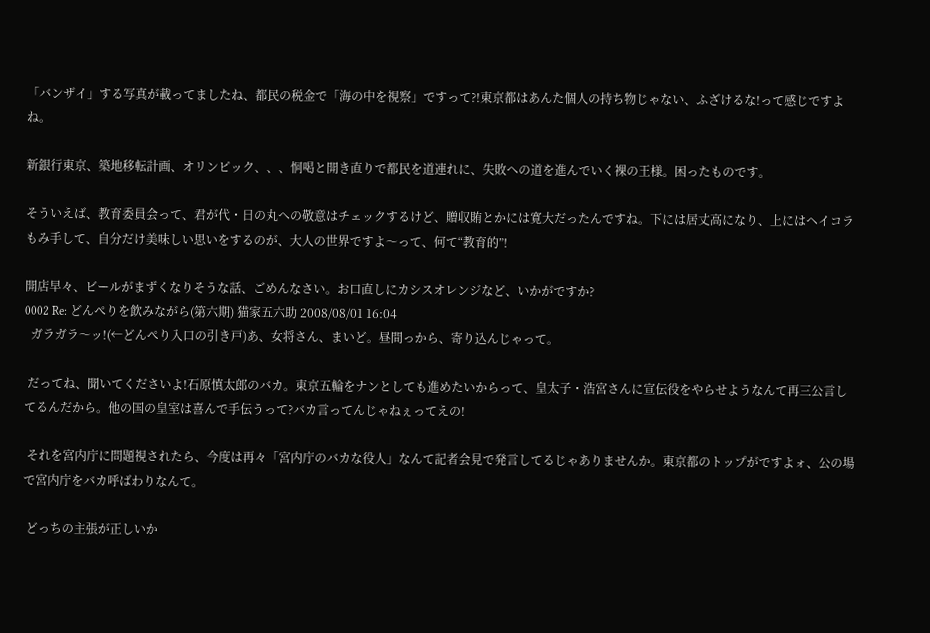「バンザイ」する写真が載ってましたね、都民の税金で「海の中を視察」ですって?!東京都はあんた個人の持ち物じゃない、ふざけるな!って感じですよね。

新銀行東京、築地移転計画、オリンピック、、、恫喝と開き直りで都民を道連れに、失敗への道を進んでいく裸の王様。困ったものです。

そういえば、教育委員会って、君が代・日の丸への敬意はチェックするけど、贈収賄とかには寛大だったんですね。下には居丈高になり、上にはヘイコラもみ手して、自分だけ美味しい思いをするのが、大人の世界ですよ〜って、何て“教育的”!

開店早々、ビールがまずくなりそうな話、ごめんなさい。お口直しにカシスオレンジなど、いかがですか?
0002 Re: どんぺりを飲みながら(第六期) 猫家五六助 2008/08/01 16:04
  ガラガラ〜ッ!(←どんぺり入口の引き戸)あ、女将さん、まいど。昼間っから、寄り込んじゃって。

 だってね、聞いてくださいよ!石原慎太郎のバカ。東京五輪をナンとしても進めたいからって、皇太子・浩宮さんに宣伝役をやらせようなんて再三公言してるんだから。他の国の皇室は喜んで手伝うって?バカ言ってんじゃねぇってえの!

 それを宮内庁に問題視されたら、今度は再々「宮内庁のバカな役人」なんて記者会見で発言してるじゃありませんか。東京都のトップがですよォ、公の場で宮内庁をバカ呼ばわりなんて。

 どっちの主張が正しいか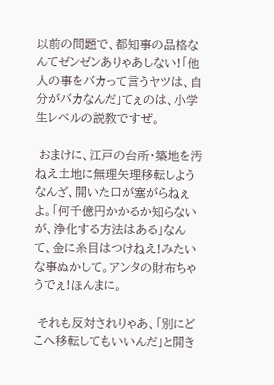以前の問題で、都知事の品格なんてゼンゼンありゃあしない!「他人の事をバカって言うヤツは、自分がバカなんだ」てぇのは、小学生レベルの説教ですぜ。

 おまけに、江戸の台所・築地を汚ねえ土地に無理矢理移転しようなんざ、開いた口が塞がらねぇよ。「何千億円かかるか知らないが、浄化する方法はある」なんて、金に糸目はつけねえ!みたいな事ぬかして。アンタの財布ちゃうでぇ!ほんまに。

 それも反対されりゃあ、「別にどこへ移転してもいいんだ」と開き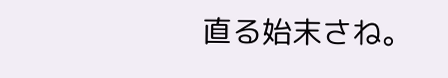直る始末さね。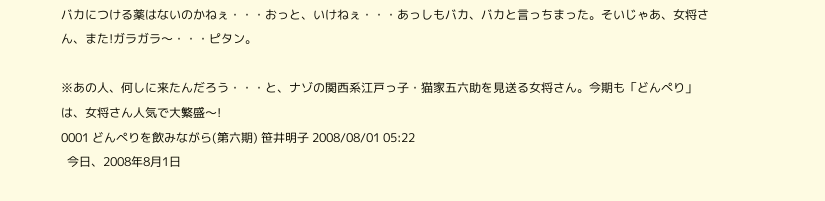バカにつける薬はないのかねぇ・・・おっと、いけねぇ・・・あっしもバカ、バカと言っちまった。そいじゃあ、女将さん、また!ガラガラ〜・・・ピタン。

※あの人、何しに来たんだろう・・・と、ナゾの関西系江戸っ子・猫家五六助を見送る女将さん。今期も「どんぺり」は、女将さん人気で大繁盛〜!
0001 どんぺりを飲みながら(第六期) 笹井明子 2008/08/01 05:22
  今日、2008年8月1日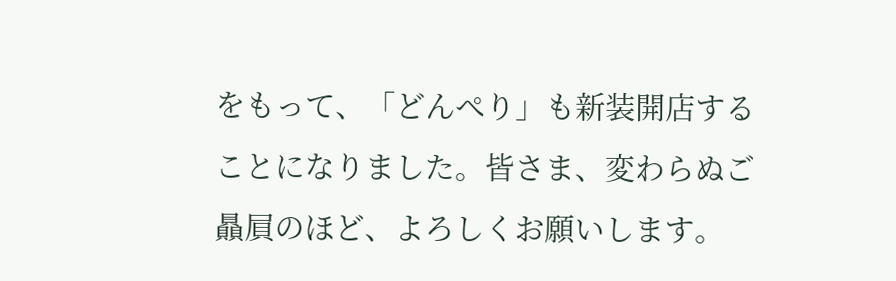をもって、「どんぺり」も新装開店することになりました。皆さま、変わらぬご贔屓のほど、よろしくお願いします。